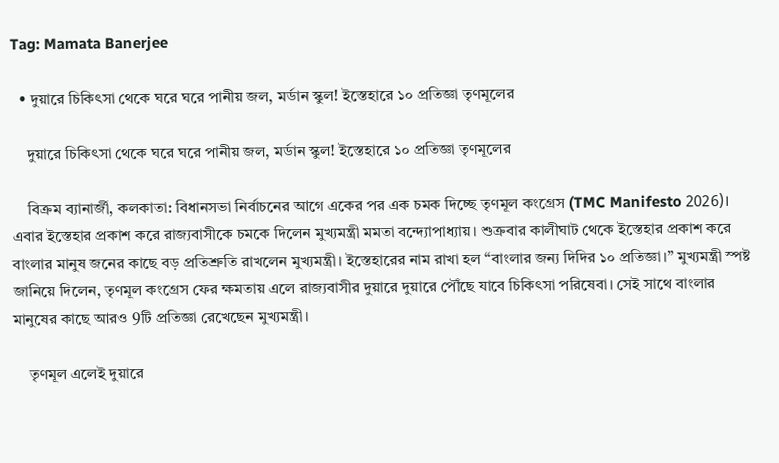Tag: Mamata Banerjee

  • দুয়ারে চিকিৎসা থেকে ঘরে ঘরে পানীয় জল, মর্ডান স্কুল! ইস্তেহারে ১০ প্রতিজ্ঞা তৃণমূলের

    দুয়ারে চিকিৎসা থেকে ঘরে ঘরে পানীয় জল, মর্ডান স্কুল! ইস্তেহারে ১০ প্রতিজ্ঞা তৃণমূলের

    বিক্রম ব্যানার্জী, কলকাতা: বিধানসভা নির্বাচনের আগে একের পর এক চমক দিচ্ছে তৃণমূল কংগ্রেস (TMC Manifesto 2026)। এবার ইস্তেহার প্রকাশ করে রাজ্যবাসীকে চমকে দিলেন মুখ্যমন্ত্রী মমতা বন্দ্যোপাধ্যায়। শুক্রবার কালীঘাট থেকে ইস্তেহার প্রকাশ করে বাংলার মানুষ জনের কাছে বড় প্রতিশ্রুতি রাখলেন মুখ্যমন্ত্রী। ইস্তেহারের নাম রাখা হল “বাংলার জন্য দিদির ১০ প্রতিজ্ঞা।” মুখ্যমন্ত্রী স্পষ্ট জানিয়ে দিলেন, তৃণমূল কংগ্রেস ফের ক্ষমতায় এলে রাজ্যবাসীর দুয়ারে দুয়ারে পৌঁছে যাবে চিকিৎসা পরিষেবা। সেই সাথে বাংলার মানুষের কাছে আরও 9টি প্রতিজ্ঞা রেখেছেন মুখ্যমন্ত্রী।

    তৃণমূল এলেই দুয়ারে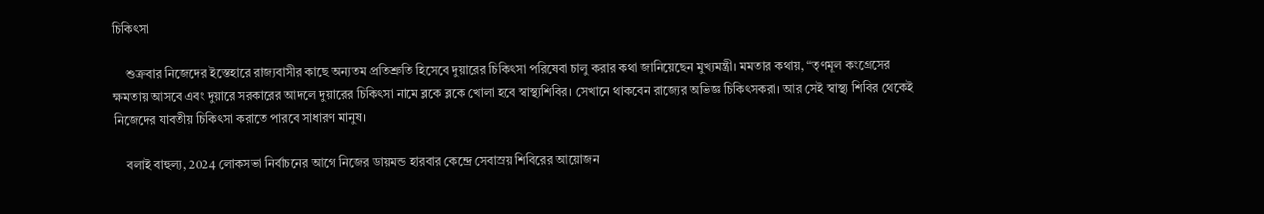চিকিৎসা

    শুক্রবার নিজেদের ইস্তেহারে রাজ্যবাসীর কাছে অন্যতম প্রতিশ্রুতি হিসেবে দুয়ারের চিকিৎসা পরিষেবা চালু করার কথা জানিয়েছেন মুখ্যমন্ত্রী। মমতার কথায়, “তৃণমূল কংগ্রেসের ক্ষমতায় আসবে এবং দুয়ারে সরকারের আদলে দুয়ারের চিকিৎসা নামে ব্লকে ব্লকে খোলা হবে স্বাস্থ্যশিবির। সেখানে থাকবেন রাজ্যের অভিজ্ঞ চিকিৎসকরা। আর সেই স্বাস্থ্য শিবির থেকেই নিজেদের যাবতীয় চিকিৎসা করাতে পারবে সাধারণ মানুষ।

    বলাই বাহুল্য, 2024 লোকসভা নির্বাচনের আগে নিজের ডায়মন্ড হারবার কেন্দ্রে সেবাস্রয় শিবিরের আয়োজন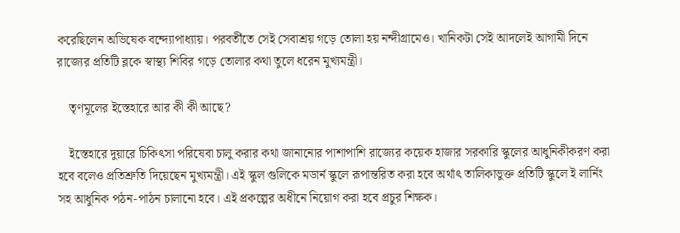করেছিলেন অভিষেক বন্দ্যোপাধ্যায়। পরবর্তীতে সেই সেবাশ্রয় গড়ে তোলা হয় নন্দীগ্রামেও। খানিকটা সেই আদলেই আগামী দিনে রাজ্যের প্রতিটি ব্লকে স্বাস্থ্য শিবির গড়ে তোলার কথা তুলে ধরেন মুখ্যমন্ত্রী।

    তৃণমূলের ইস্তেহারে আর কী কী আছে?

    ইস্তেহারে দুয়ারে চিকিৎসা পরিষেবা চালু করার কথা জানানোর পাশাপাশি রাজ্যের কয়েক হাজার সরকারি স্কুলের আধুনিকীকরণ করা হবে বলেও প্রতিশ্রুতি দিয়েছেন মুখ্যমন্ত্রী। এই স্কুল গুলিকে মডার্ন স্কুলে রূপান্তরিত করা হবে অর্থাৎ তালিকাভুক্ত প্রতিটি স্কুলে ই লার্নিং সহ আধুনিক পঠন-পাঠন চালানো হবে। এই প্রকল্পের অধীনে নিয়োগ করা হবে প্রচুর শিক্ষক।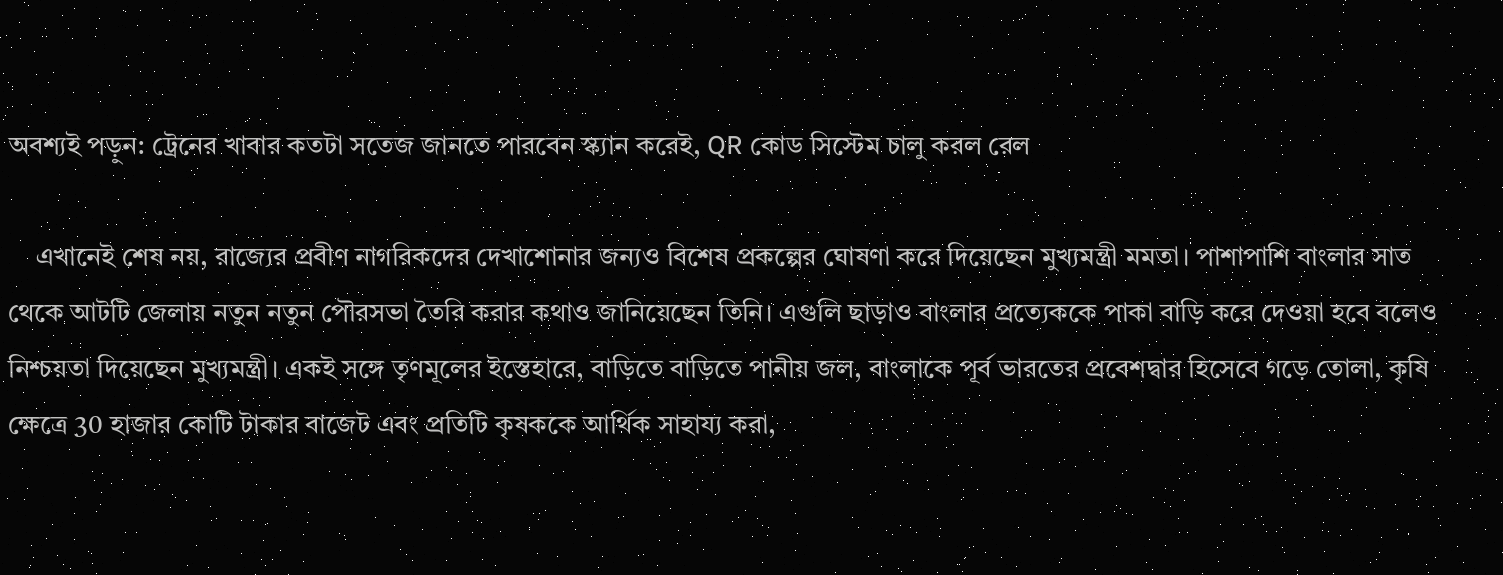অবশ্যই পড়ুন: ট্রেনের খাবার কতটা সতেজ জানতে পারবেন স্ক্যান করেই, QR কোড সিস্টেম চালু করল রেল

    এখানেই শেষ নয়, রাজ্যের প্রবীণ নাগরিকদের দেখাশোনার জন্যও বিশেষ প্রকল্পের ঘোষণা করে দিয়েছেন মুখ্যমন্ত্রী মমতা। পাশাপাশি বাংলার সাত থেকে আটটি জেলায় নতুন নতুন পৌরসভা তৈরি করার কথাও জানিয়েছেন তিনি। এগুলি ছাড়াও বাংলার প্রত্যেককে পাকা বাড়ি করে দেওয়া হবে বলেও নিশ্চয়তা দিয়েছেন মুখ্যমন্ত্রী। একই সঙ্গে তৃণমূলের ইস্তেহারে, বাড়িতে বাড়িতে পানীয় জল, বাংলাকে পূর্ব ভারতের প্রবেশদ্বার হিসেবে গড়ে তোলা, কৃষি ক্ষেত্রে 30 হাজার কোটি টাকার বাজেট এবং প্রতিটি কৃষককে আর্থিক সাহায্য করা,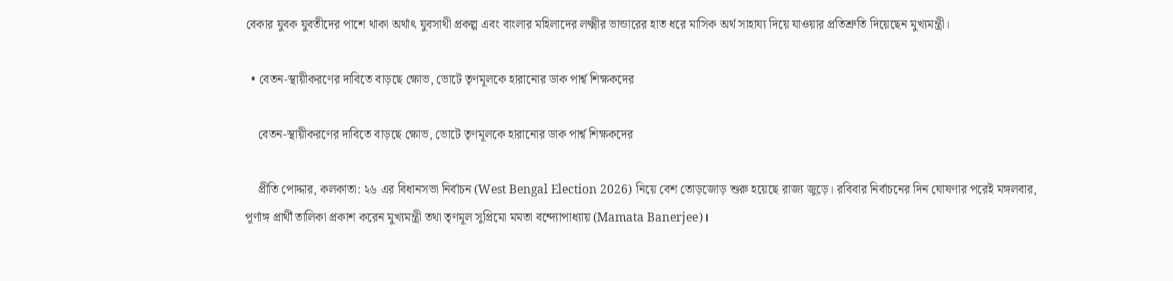বেকার যুবক যুবতীদের পাশে থাকা অর্থাৎ যুবসাথী প্রকল্প এবং বাংলার মহিলাদের লক্ষ্মীর ভান্ডারের হাত ধরে মাসিক অর্থ সাহায্য দিয়ে যাওয়ার প্রতিশ্রুতি দিয়েছেন মুখ্যমন্ত্রী।

  • বেতন-স্থায়ীকরণের দাবিতে বাড়ছে ক্ষোভ, ভোটে তৃণমূলকে হারানোর ডাক পার্শ্ব শিক্ষকদের

    বেতন-স্থায়ীকরণের দাবিতে বাড়ছে ক্ষোভ, ভোটে তৃণমূলকে হারানোর ডাক পার্শ্ব শিক্ষকদের

    প্রীতি পোদ্দার, কলকাতা: ২৬ এর বিধানসভা নির্বাচন (West Bengal Election 2026) নিয়ে বেশ তোড়জোড় শুরু হয়েছে রাজ্য জুড়ে। রবিবার নির্বাচনের দিন ঘোষণার পরেই মঙ্গলবার, পূর্ণাঙ্গ প্রার্থী তালিকা প্রকাশ করেন মুখ্যমন্ত্রী তথা তৃণমূল সুপ্রিমো মমতা বন্দ্যোপাধ্যায় (Mamata Banerjee)।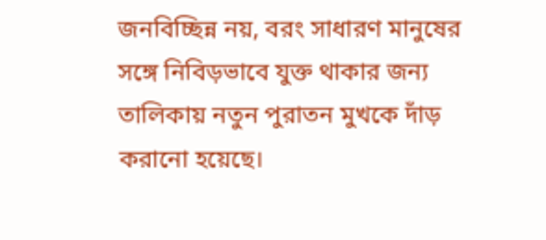জনবিচ্ছিন্ন নয়, বরং সাধারণ মানুষের সঙ্গে নিবিড়ভাবে যুক্ত থাকার জন্য তালিকায় নতুন পুরাতন মুখকে দাঁড় করানো হয়েছে।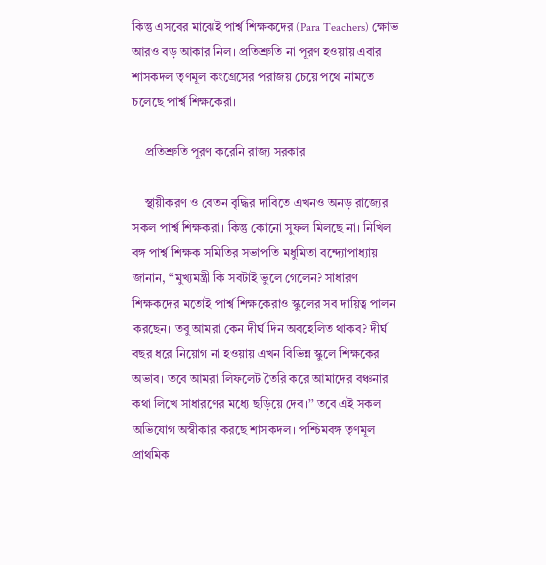কিন্তু এসবের মাঝেই পার্শ্ব শিক্ষকদের (Para Teachers) ক্ষোভ আরও বড় আকার নিল। প্রতিশ্রুতি না পূরণ হওয়ায় এবার শাসকদল তৃণমূল কংগ্রেসের পরাজয় চেয়ে পথে নামতে চলেছে পার্শ্ব শিক্ষকেরা।

    প্রতিশ্রুতি পূরণ করেনি রাজ্য সরকার

    স্থায়ীকরণ ও বেতন বৃদ্ধির দাবিতে এখনও অনড় রাজ্যের সকল পার্শ্ব শিক্ষকরা। কিন্তু কোনো সুফল মিলছে না। নিখিল বঙ্গ পার্শ্ব শিক্ষক সমিতির সভাপতি মধুমিতা বন্দ্যোপাধ্যায় জানান, ‘‘মুখ্যমন্ত্রী কি সবটাই ভুলে গেলেন? সাধারণ শিক্ষকদের মতোই পার্শ্ব শিক্ষকেরাও স্কুলের সব দায়িত্ব পালন করছেন। তবু আমরা কেন দীর্ঘ দিন অবহেলিত থাকব? দী‌র্ঘ বছর ধরে নিয়োগ না হওয়ায় এখন বিভিন্ন স্কুলে শিক্ষকের অভাব। তবে আমরা লিফলেট তৈরি করে আমাদের বঞ্চনার কথা লিখে সাধারণের মধ্যে ছড়িয়ে দেব।’’ তবে এই সকল অভিযোগ অস্বীকার করছে শাসকদল। পশ্চিমবঙ্গ তৃণমূল প্রাথমিক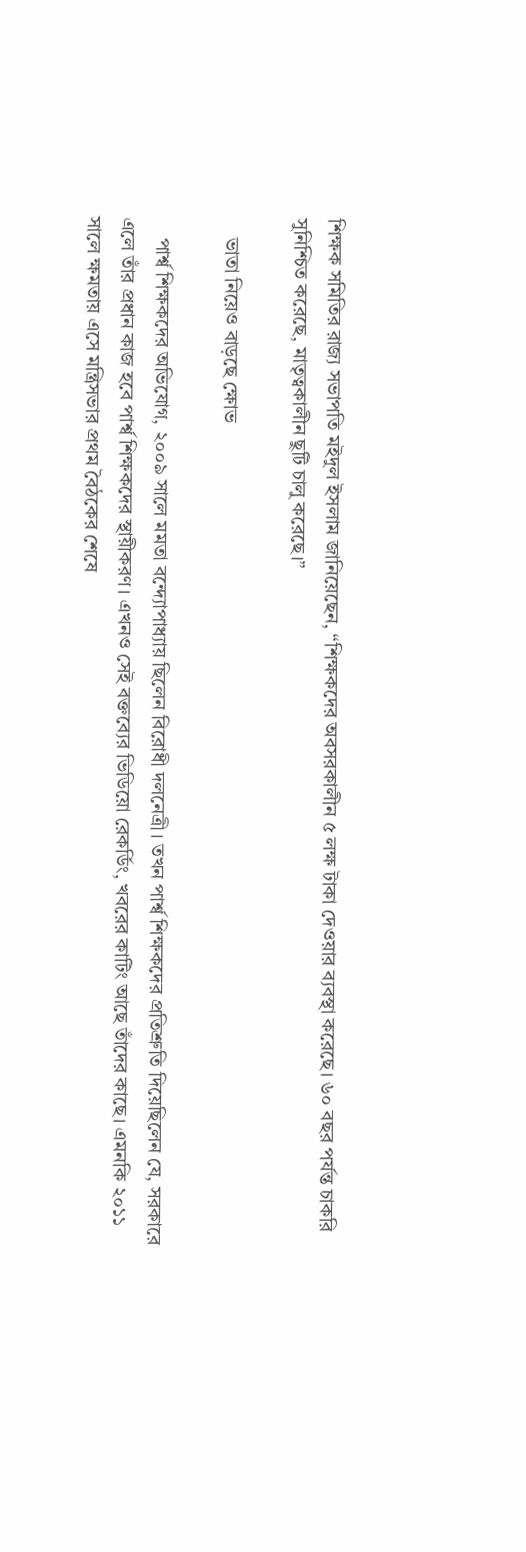শিক্ষক সমিতির রাজ্য সভাপতি মইদুল ইসলাম জানিয়েছেন, “শিক্ষকদের অবসরকালীন ৫ লক্ষ টাকা দেওয়ার ব্যবস্থা করেছে। ৬০ বছর পর্যন্ত চাকরি সুনিশ্চিত করেছে, মাতৃত্বকালীন ছুটি চালু করেছে।”

    ভাতা নিয়েও বাড়ছে ক্ষোভ

    পার্শ্ব শিক্ষকদের অভিযোগ, ২০০৯ সালে মমতা বন্দ্যোপাধ্যায় ছিলেন বিরোধী দলনেত্রী। তখন পার্শ্ব শিক্ষকদের প্রতিশ্রুতি দিয়েছিলেন যে, সরকারে এলে তাঁর প্রধান কাজ হবে পার্শ্ব শিক্ষকদের স্থায়ীকরণ। এখনও সেই বক্তব্যের ভিডিয়ো রেকর্ডিং, খবরের কাটিং আছে তাঁদের কাছে। এমনকি ২০১১ সালে ক্ষমতায় এসে মন্ত্রিসভার প্রথম বৈঠকের শেষে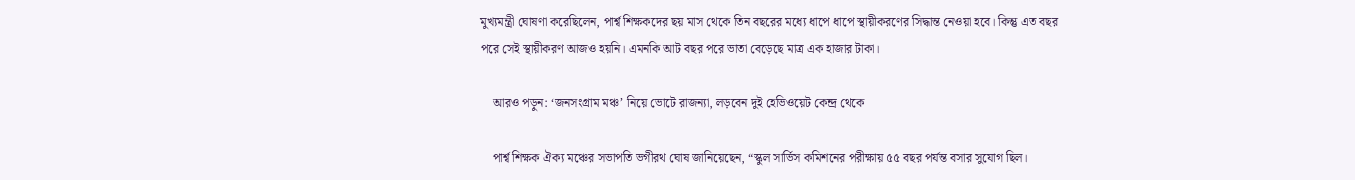মুখ্যমন্ত্রী ঘোষণা করেছিলেন, পার্শ্ব শিক্ষকদের ছয় মাস থেকে তিন বছরের মধ্যে ধাপে ধাপে স্থায়ীকরণের সিদ্ধান্ত নেওয়া হবে। কিন্তু এত বছর পরে সেই স্থায়ীকরণ আজও হয়নি। এমনকি আট বছর পরে ভাতা বেড়েছে মাত্র এক হাজার টাকা।

    আরও পড়ুন: ‘জনসংগ্রাম মঞ্চ’ নিয়ে ভোটে রাজন্যা, লড়বেন দুই হেভিওয়েট কেন্দ্র থেকে

    পার্শ্ব শিক্ষক ঐক্য মঞ্চের সভাপতি ভগীরথ ঘোষ জানিয়েছেন, “স্কুল সার্ভিস কমিশনের পরীক্ষায় ৫৫ বছর পর্যন্ত বসার সুযোগ ছিল।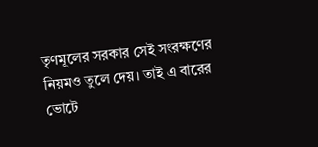তৃণমূলের সরকার সেই সংরক্ষণের নিয়মও তুলে দেয়। তাই এ বারের ভোটে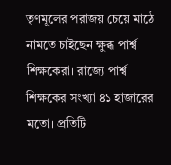তৃণমূলের পরাজয় চেয়ে মাঠে নামতে চাইছেন ক্ষুব্ধ পার্শ্ব শিক্ষকেরা। রাজ্যে পার্শ্ব শিক্ষকের সংখ্যা ৪১ হাজারের মতো। প্রতিটি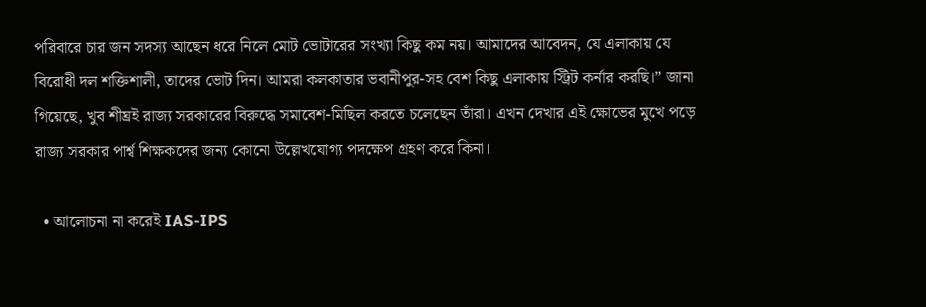পরিবারে চার জন সদস্য আছেন ধরে নিলে মোট ভোটারের সংখ্যা কিছু কম নয়। আমাদের আবেদন, যে এলাকায় যে বিরোধী দল শক্তিশালী, তাদের ভোট দিন। আমরা কলকাতার ভবানীপুর-সহ বেশ কিছু এলাকায় স্ট্রিট কর্নার করছি।” জানা গিয়েছে, খুব শীঘ্রই রাজ্য সরকারের বিরুদ্ধে সমাবেশ-মিছিল করতে চলেছেন তাঁরা। এখন দেখার এই ক্ষোভের মুখে পড়ে রাজ্য সরকার পার্শ্ব শিক্ষকদের জন্য কোনো উল্লেখযোগ্য পদক্ষেপ গ্রহণ করে কিনা।

  • আলোচনা না করেই IAS-IPS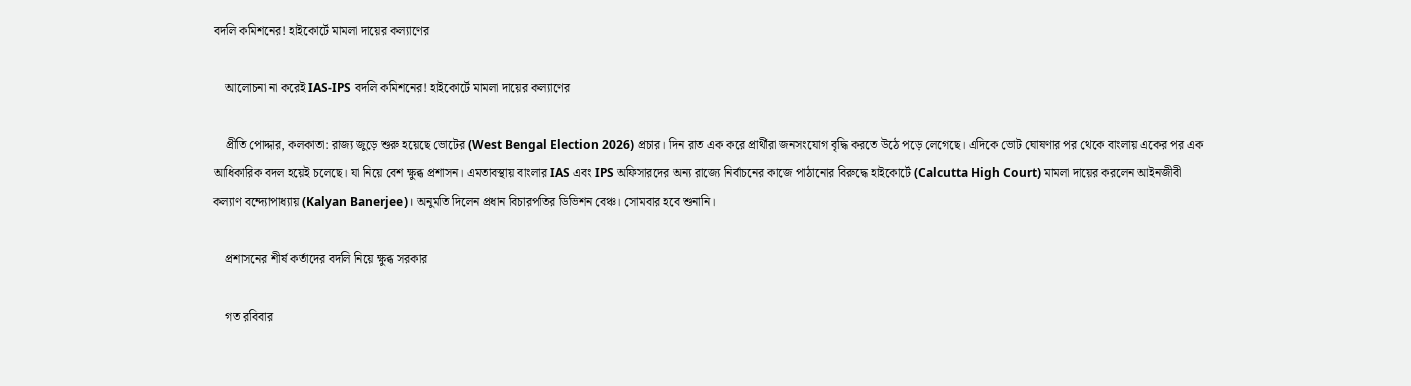বদলি কমিশনের! হাইকোর্টে মামলা দায়ের কল্যাণের

    আলোচনা না করেই IAS-IPS বদলি কমিশনের! হাইকোর্টে মামলা দায়ের কল্যাণের

    প্রীতি পোদ্দার, কলকাতা: রাজ্য জুড়ে শুরু হয়েছে ভোটের (West Bengal Election 2026) প্রচার। দিন রাত এক করে প্রার্থীরা জনসংযোগ বৃদ্ধি করতে উঠে পড়ে লেগেছে। এদিকে ভোট ঘোষণার পর থেকে বাংলায় একের পর এক আধিকারিক বদল হয়েই চলেছে। যা নিয়ে বেশ ক্ষুব্ধ প্রশাসন। এমতাবস্থায় বাংলার IAS এবং IPS অফিসারদের অন্য রাজ্যে নির্বাচনের কাজে পাঠানোর বিরুদ্ধে হাইকোর্টে (Calcutta High Court) মামলা দায়ের করলেন আইনজীবী কল্যাণ বন্দ্যোপাধ্যায় (Kalyan Banerjee)। অনুমতি দিলেন প্রধান বিচারপতির ডিভিশন বেঞ্চ। সোমবার হবে শুনানি।

    প্রশাসনের শীর্ষ কর্তাদের বদলি নিয়ে ক্ষুব্ধ সরকার

    গত রবিবার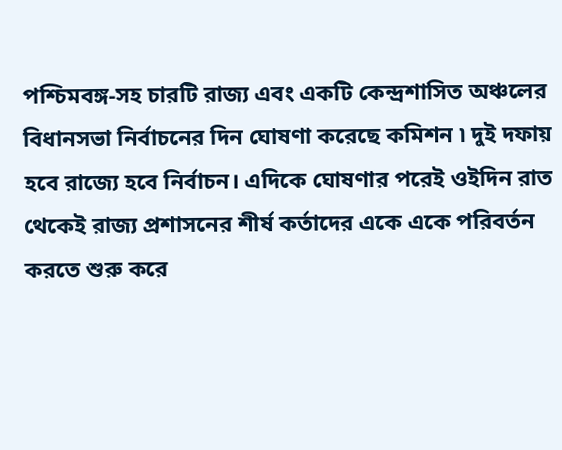পশ্চিমবঙ্গ-সহ চারটি রাজ্য এবং একটি কেন্দ্রশাসিত অঞ্চলের বিধানসভা নির্বাচনের দিন ঘোষণা করেছে কমিশন ৷ দুই দফায় হবে রাজ্যে হবে নির্বাচন। এদিকে ঘোষণার পরেই ওইদিন রাত থেকেই রাজ্য প্রশাসনের শীর্ষ কর্তাদের একে একে পরিবর্তন করতে শুরু করে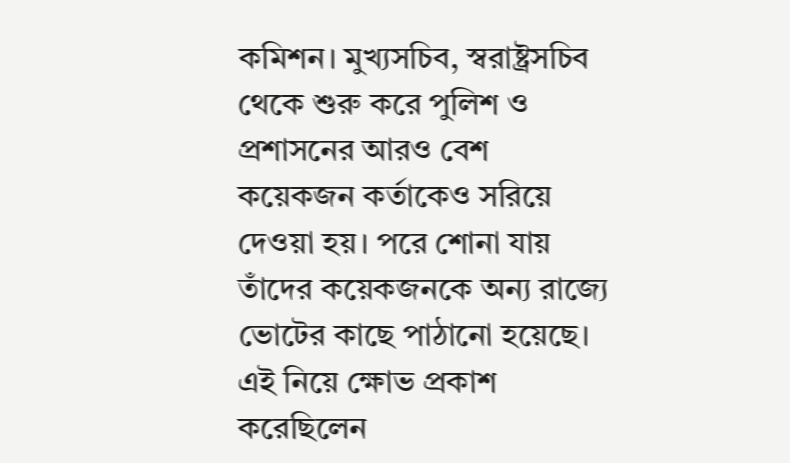কমিশন। মুখ্যসচিব, স্বরাষ্ট্রসচিব থেকে শুরু করে পুলিশ ও প্রশাসনের আরও বেশ কয়েকজন কর্তাকেও সরিয়ে দেওয়া হয়। পরে শোনা যায় তাঁদের কয়েকজনকে অন্য রাজ্যে ভোটের কাছে পাঠানো হয়েছে। এই নিয়ে ক্ষোভ প্রকাশ করেছিলেন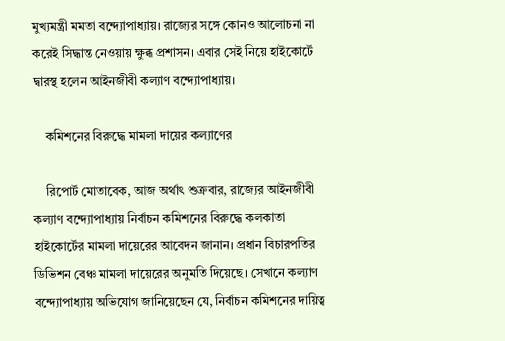মুখ্যমন্ত্রী মমতা বন্দ্যোপাধ্যায়। রাজ্যের সঙ্গে কোনও আলোচনা না করেই সিদ্ধান্ত নেওয়ায় ক্ষুব্ধ প্রশাসন। এবার সেই নিয়ে হাইকোর্টে দ্বারস্থ হলেন আইনজীবী কল্যাণ বন্দ্যোপাধ্যায়।

    কমিশনের বিরুদ্ধে মামলা দায়ের কল্যাণের

    রিপোর্ট মোতাবেক, আজ অর্থাৎ শুক্রবার, রাজ্যের আইনজীবী কল্যাণ বন্দ্যোপাধ্যায় নির্বাচন কমিশনের বিরুদ্ধে কলকাতা হাইকোর্টের মামলা দায়েরের আবেদন জানান। প্রধান বিচারপতির ডিভিশন বেঞ্চ মামলা দায়েরের অনুমতি দিয়েছে। সেখানে কল্যাণ বন্দ্যোপাধ্যায় অভিযোগ জানিয়েছেন যে, নির্বাচন কমিশনের দায়িত্ব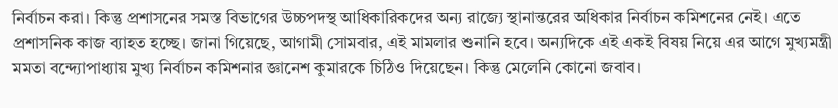নির্বাচন করা। কিন্তু প্রশাসনের সমস্ত বিভাগের উচ্চপদস্থ আধিকারিকদের অন্য রাজ্যে স্থানান্তরের অধিকার নির্বাচন কমিশনের নেই। এতে প্রশাসনিক কাজ ব্যাহত হচ্ছে। জানা গিয়েছে, আগামী সোমবার, এই মামলার শুনানি হবে। অন্যদিকে এই একই বিষয় নিয়ে এর আগে মুখ্যমন্ত্রী মমতা বন্দ্যোপাধ্যায় মুখ্য নির্বাচন কমিশনার জ্ঞানেশ কুমারকে চিঠিও দিয়েছেন। কিন্তু মেলেনি কোনো জবাব।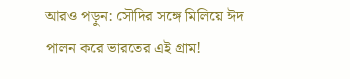আরও পড়ুন: সৌদির সঙ্গে মিলিয়ে ঈদ পালন করে ভারতের এই গ্রাম!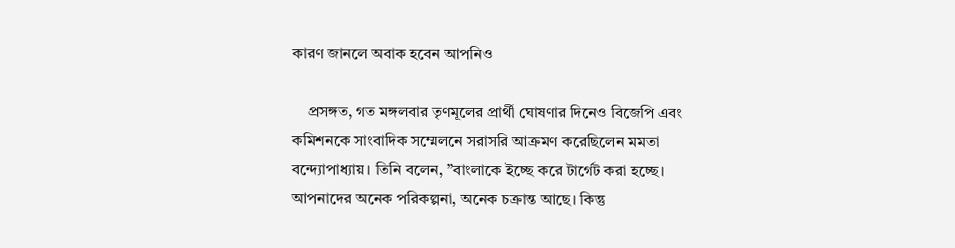কারণ জানলে অবাক হবেন আপনিও

    প্রসঙ্গত, গত মঙ্গলবার তৃণমূলের প্রার্থী ঘোষণার দিনেও বিজেপি এবং কমিশনকে সাংবাদিক সম্মেলনে সরাসরি আক্রমণ করেছিলেন মমতা বন্দ্যোপাধ্যায়। তিনি বলেন, ”বাংলাকে ইচ্ছে করে টার্গেট করা হচ্ছে। আপনাদের অনেক পরিকল্পনা, অনেক চক্রান্ত আছে। কিন্তু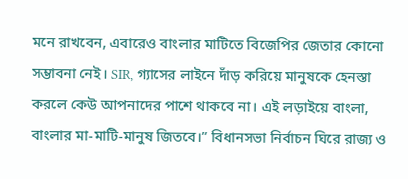মনে রাখবেন, এবারেও বাংলার মাটিতে বিজেপির জেতার কোনো সম্ভাবনা নেই। SIR, গ্যাসের লাইনে দাঁড় করিয়ে মানুষকে হেনস্তা করলে কেউ আপনাদের পাশে থাকবে না। এই লড়াইয়ে বাংলা, বাংলার মা-মাটি-মানুষ জিতবে।” বিধানসভা নির্বাচন ঘিরে রাজ্য ও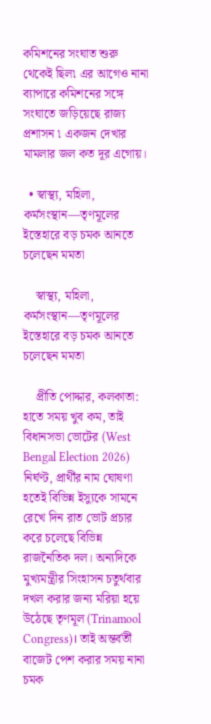কমিশনের সংঘাত শুরু থেকেই ছিল৷ এর আগেও নানা ব্যাপারে কমিশনের সঙ্গে সংঘাতে জড়িয়েছে রাজ্য প্রশাসন ৷ একজন দেখার মামলার জল কত দূর এগোয়।

  • স্বাস্থ্য, মহিলা, কর্মসংস্থান—তৃণমূলের ইস্তেহারে বড় চমক আনতে চলেছেন মমতা

    স্বাস্থ্য, মহিলা, কর্মসংস্থান—তৃণমূলের ইস্তেহারে বড় চমক আনতে চলেছেন মমতা

    প্রীতি পোদ্দার, কলকাতা: হাতে সময় খুব কম, তাই বিধানসভা ভোটের (West Bengal Election 2026) নির্ঘণ্ট, প্রার্থীর নাম ঘোষণা হতেই বিভিন্ন ইস্যুকে সামনে রেখে দিন রাত ভোট প্রচার করে চলেছে বিভিন্ন রাজনৈতিক দল। অন্যদিকে মুখ্যমন্ত্রীর সিংহাসন চতুর্থবার দখল করার জন্য মরিয়া হয়ে উঠেছে তৃণমূল (Trinamool Congress)। তাই অন্তর্বর্তী বাজেট পেশ করার সময় নানা চমক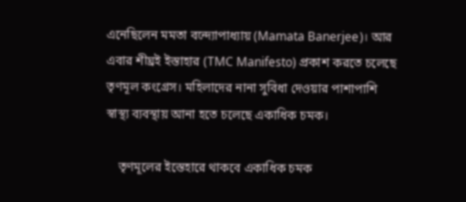এনেছিলেন মমতা বন্দ্যোপাধ্যায় (Mamata Banerjee)। আর এবার শীঘ্রই ইস্তাহার (TMC Manifesto) প্রকাশ করতে চলেছে তৃণমূল কংগ্রেস। মহিলাদের নানা সুবিধা দেওয়ার পাশাপাশি স্বাস্থ্য ব্যবস্থায় আনা হতে চলেছে একাধিক চমক।

    তৃণমূলের ইস্তেহারে থাকবে একাধিক চমক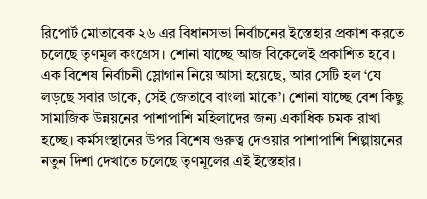রিপোর্ট মোতাবেক ২৬ এর বিধানসভা নির্বাচনের ইস্তেহার প্রকাশ করতে চলেছে তৃণমূল কংগ্রেস। শোনা যাচ্ছে আজ বিকেলেই প্রকাশিত হবে। এক বিশেষ নির্বাচনী স্লোগান নিয়ে আসা হয়েছে, আর সেটি হল ‘যে লড়ছে সবার ডাকে, সেই জেতাবে বাংলা মাকে’। শোনা যাচ্ছে বেশ কিছু সামাজিক উন্নয়নের পাশাপাশি মহিলাদের জন্য একাধিক চমক রাখা হচ্ছে। কর্মসংস্থানের উপর বিশেষ গুরুত্ব দেওয়ার পাশাপাশি শিল্পায়নের নতুন দিশা দেখাতে চলেছে তৃণমূলের এই ইস্তেহার।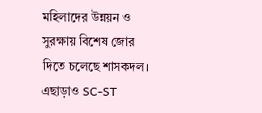মহিলাদের উন্নয়ন ও সুরক্ষায় বিশেষ জোর দিতে চলেছে শাসকদল। এছাড়াও SC-ST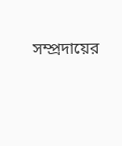সম্প্রদায়ের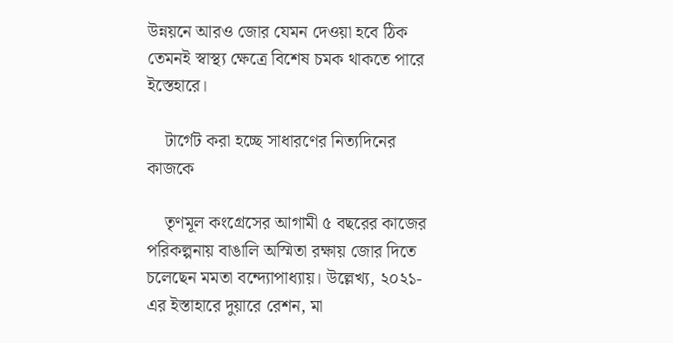উন্নয়নে আরও জোর যেমন দেওয়া হবে ঠিক তেমনই স্বাস্থ্য ক্ষেত্রে বিশেষ চমক থাকতে পারে ইস্তেহারে।

    টার্গেট করা হচ্ছে সাধারণের নিত্যদিনের কাজকে

    তৃণমূল কংগ্রেসের আগামী ৫ বছরের কাজের পরিকল্পনায় বাঙালি অস্মিতা রক্ষায় জোর দিতে চলেছেন মমতা বন্দ্যোপাধ্যায়। উল্লেখ্য, ২০২১-এর ইস্তাহারে দুয়ারে রেশন, মা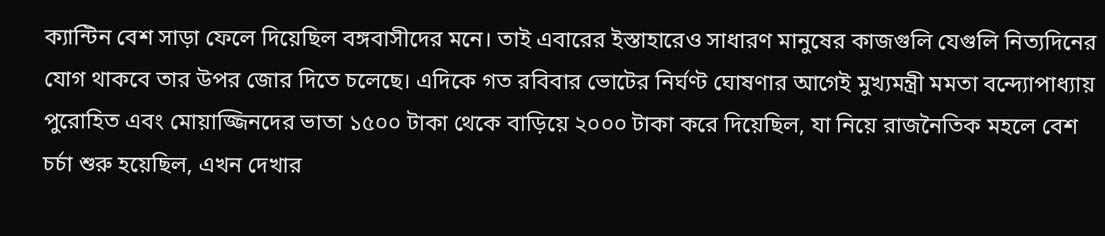ক্যান্টিন বেশ সাড়া ফেলে দিয়েছিল বঙ্গবাসীদের মনে। তাই এবারের ইস্তাহারেও সাধারণ মানুষের কাজগুলি যেগুলি নিত্যদিনের যোগ থাকবে তার উপর জোর দিতে চলেছে। এদিকে গত রবিবার ভোটের নির্ঘণ্ট ঘোষণার আগেই মুখ্যমন্ত্রী মমতা বন্দ্যোপাধ্যায় পুরোহিত এবং মোয়াজ্জিনদের ভাতা ১৫০০ টাকা থেকে বাড়িয়ে ২০০০ টাকা করে দিয়েছিল, যা নিয়ে রাজনৈতিক মহলে বেশ চর্চা শুরু হয়েছিল, এখন দেখার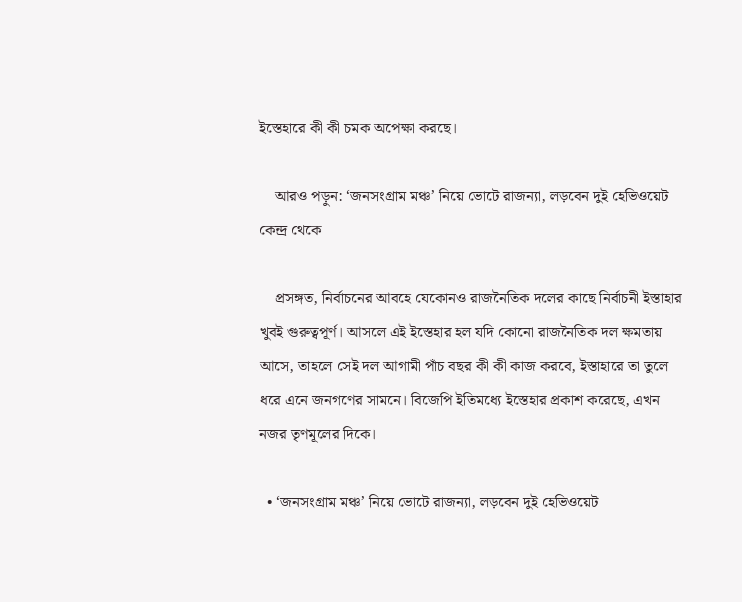ইস্তেহারে কী কী চমক অপেক্ষা করছে।

    আরও পড়ুন: ‘জনসংগ্রাম মঞ্চ’ নিয়ে ভোটে রাজন্যা, লড়বেন দুই হেভিওয়েট কেন্দ্র থেকে

    প্রসঙ্গত, নির্বাচনের আবহে যেকোনও রাজনৈতিক দলের কাছে নির্বাচনী ইস্তাহার খুবই গুরুত্বপূর্ণ। আসলে এই ইস্তেহার হল যদি কোনো রাজনৈতিক দল ক্ষমতায় আসে, তাহলে সেই দল আগামী পাঁচ বছর কী কী কাজ করবে, ইস্তাহারে তা তুলে ধরে এনে জনগণের সামনে। বিজেপি ইতিমধ্যে ইস্তেহার প্রকাশ করেছে, এখন নজর তৃণমূলের দিকে।

  • ‘জনসংগ্রাম মঞ্চ’ নিয়ে ভোটে রাজন্যা, লড়বেন দুই হেভিওয়েট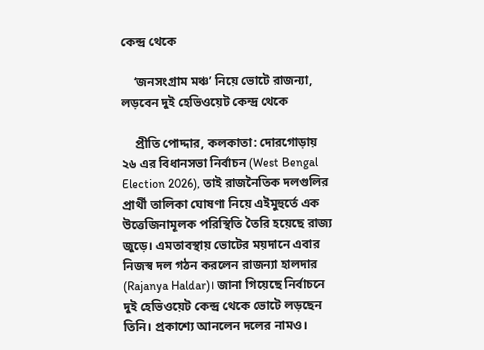কেন্দ্র থেকে

    ‘জনসংগ্রাম মঞ্চ’ নিয়ে ভোটে রাজন্যা, লড়বেন দুই হেভিওয়েট কেন্দ্র থেকে

    প্রীতি পোদ্দার, কলকাতা: দোরগোড়ায় ২৬ এর বিধানসভা নির্বাচন (West Bengal Election 2026), তাই রাজনৈতিক দলগুলির প্রার্থী তালিকা ঘোষণা নিয়ে এইমুহুর্তে এক উত্তেজিনামূলক পরিস্থিতি তৈরি হয়েছে রাজ্য জুড়ে। এমতাবস্থায় ভোটের ময়দানে এবার নিজস্ব দল গঠন করলেন রাজন্যা হালদার (Rajanya Haldar)। জানা গিয়েছে নির্বাচনে দুই হেভিওয়েট কেন্দ্র থেকে ভোটে লড়ছেন তিনি। প্রকাশ্যে আনলেন দলের নামও।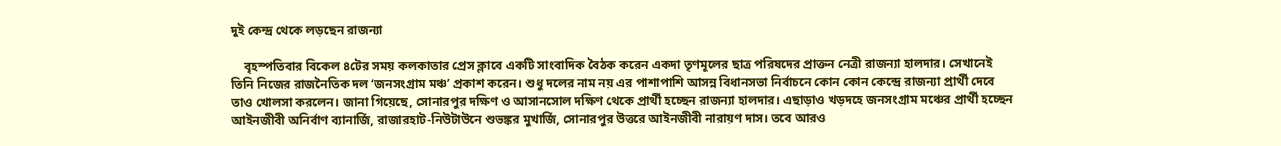দুই কেন্দ্র থেকে লড়ছেন রাজন্যা

    বৃহস্পতিবার বিকেল ৪টের সময় কলকাতার প্রেস ক্লাবে একটি সাংবাদিক বৈঠক করেন একদা তৃণমূলের ছাত্র পরিষদের প্রাক্তন নেত্রী রাজন্যা হালদার। সেখানেই তিনি নিজের রাজনৈতিক দল ‘জনসংগ্রাম মঞ্চ’ প্রকাশ করেন। শুধু দলের নাম নয় এর পাশাপাশি আসন্ন বিধানসভা নির্বাচনে কোন কোন কেন্দ্রে রাজন্যা প্রার্থী দেবে তাও খোলসা করলেন। জানা গিয়েছে, সোনারপুর দক্ষিণ ও আসানসোল দক্ষিণ থেকে প্রার্থী হচ্ছেন রাজন্যা হালদার। এছাড়াও খড়দহে জনসংগ্রাম মঞ্চের প্রার্থী হচ্ছেন আইনজীবী অনির্বাণ ব্যানার্জি, রাজারহাট-নিউটাউনে শুভঙ্কর মুখার্জি, সোনারপুর উত্তরে আইনজীবী নারায়ণ দাস। তবে আরও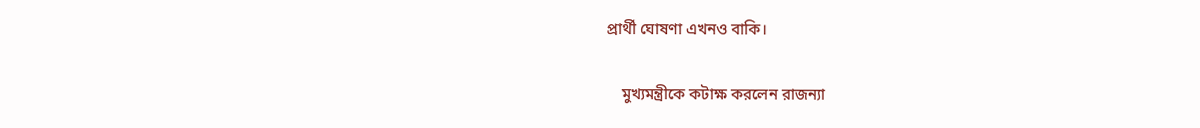প্রার্থী ঘোষণা এখনও বাকি।

    মুখ্যমন্ত্রীকে কটাক্ষ করলেন রাজন্যা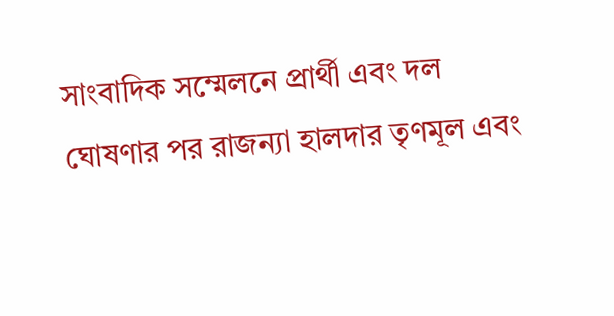সাংবাদিক সম্মেলনে প্রার্থী এবং দল ঘোষণার পর রাজন্যা হালদার তৃণমূল এবং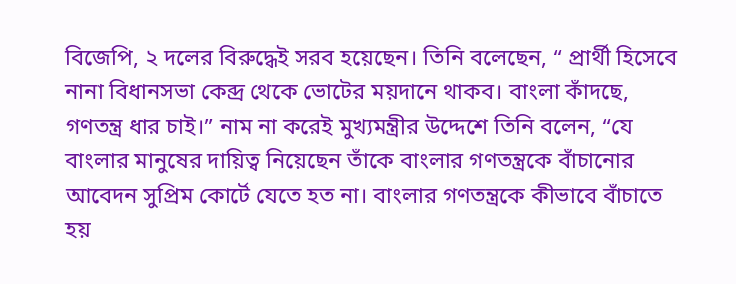বিজেপি, ২ দলের বিরুদ্ধেই সরব হয়েছেন। তিনি বলেছেন, “ প্রার্থী হিসেবে নানা বিধানসভা কেব্দ্র থেকে ভোটের ময়দানে থাকব। বাংলা কাঁদছে, গণতন্ত্র ধার চাই।” নাম না করেই মুখ্যমন্ত্রীর উদ্দেশে তিনি বলেন, “যে বাংলার মানুষের দায়িত্ব নিয়েছেন তাঁকে বাংলার গণতন্ত্রকে বাঁচানোর আবেদন সুপ্রিম কোর্টে যেতে হত না। বাংলার গণতন্ত্রকে কীভাবে বাঁচাতে হয়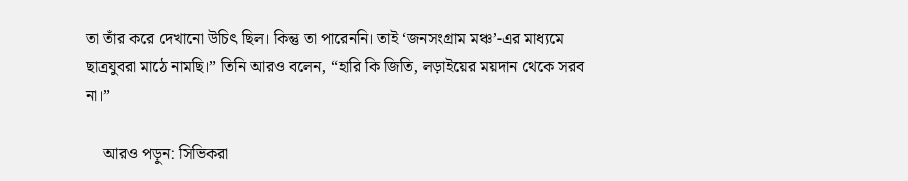তা তাঁর করে দেখানো উচিৎ ছিল। কিন্তু তা পারেননি। তাই ‘জনসংগ্রাম মঞ্চ’-এর মাধ্যমে ছাত্রযুবরা মাঠে নামছি।” তিনি আরও বলেন, “হারি কি জিতি, লড়াইয়ের ময়দান থেকে সরব না।”

    আরও পড়ুন: সিভিকরা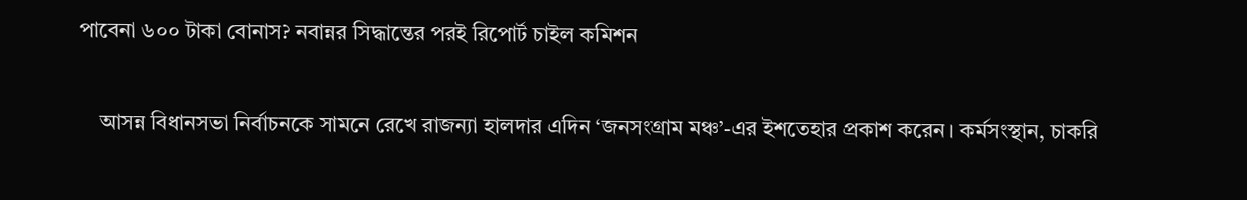পাবেনা ৬০০ টাকা বোনাস? নবান্নর সিদ্ধান্তের পরই রিপোর্ট চাইল কমিশন

    আসন্ন বিধানসভা নির্বাচনকে সামনে রেখে রাজন্যা হালদার এদিন ‘জনসংগ্রাম মঞ্চ’-এর ইশতেহার প্রকাশ করেন। কর্মসংস্থান, চাকরি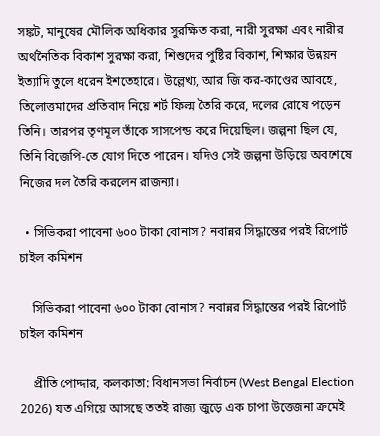সঙ্কট, মানুষের মৌলিক অধিকার সুরক্ষিত করা, নারী সুরক্ষা এবং নারীর অর্থনৈতিক বিকাশ সুরক্ষা করা, শিশুদের পুষ্টির বিকাশ, শিক্ষার উন্নয়ন ইত্যাদি তুলে ধরেন ইশতেহারে। উল্লেখ্য, আর জি কর-কাণ্ডের আবহে, তিলোত্তমাদের প্রতিবাদ নিয়ে শর্ট ফিল্ম তৈরি করে, দলের রোষে পড়েন তিনি। তারপর তৃণমূল তাঁকে সাসপেন্ড করে দিয়েছিল। জল্পনা ছিল যে, তিনি বিজেপি-তে যোগ দিতে পারেন। যদিও সেই জল্পনা উড়িয়ে অবশেষে নিজের দল তৈরি করলেন রাজন্যা।

  • সিভিকরা পাবেনা ৬০০ টাকা বোনাস? নবান্নর সিদ্ধান্তের পরই রিপোর্ট চাইল কমিশন

    সিভিকরা পাবেনা ৬০০ টাকা বোনাস? নবান্নর সিদ্ধান্তের পরই রিপোর্ট চাইল কমিশন

    প্রীতি পোদ্দার, কলকাতা: বিধানসভা নির্বাচন (West Bengal Election 2026) যত এগিয়ে আসছে ততই রাজ্য জুড়ে এক চাপা উত্তেজনা ক্রমেই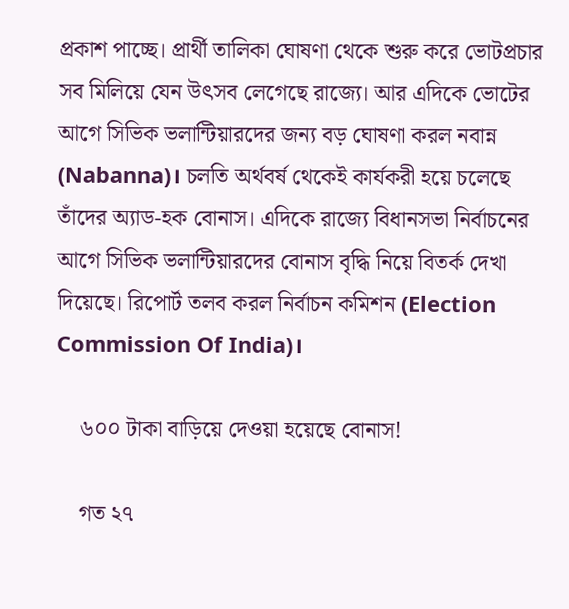প্রকাশ পাচ্ছে। প্রার্থী তালিকা ঘোষণা থেকে শুরু করে ভোটপ্রচার সব মিলিয়ে যেন উৎসব লেগেছে রাজ্যে। আর এদিকে ভোটের আগে সিভিক ভলান্টিয়ারদের জন্য বড় ঘোষণা করল নবান্ন (Nabanna)। চলতি অর্থবর্ষ থেকেই কার্যকরী হয়ে চলেছে তাঁদের অ্যাড-হক বোনাস। এদিকে রাজ্যে বিধানসভা নির্বাচনের আগে সিভিক ভলান্টিয়ারদের বোনাস বৃদ্ধি নিয়ে বিতর্ক দেখা দিয়েছে। রিপোর্ট তলব করল নির্বাচন কমিশন (Election Commission Of India)।

    ৬০০ টাকা বাড়িয়ে দেওয়া হয়েছে বোনাস!

    গত ২৭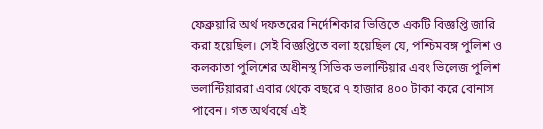ফেব্রুয়ারি অর্থ দফতরের নির্দেশিকার ভিত্তিতে একটি বিজ্ঞপ্তি জারি করা হয়েছিল। সেই বিজ্ঞপ্তিতে বলা হয়েছিল যে, পশ্চিমবঙ্গ পুলিশ ও কলকাতা পুলিশের অধীনস্থ সিভিক ভলান্টিয়ার এবং ভিলেজ পুলিশ ভলান্টিয়াররা এবার থেকে বছরে ৭ হাজার ৪০০ টাকা করে বোনাস পাবেন। গত অর্থবর্ষে এই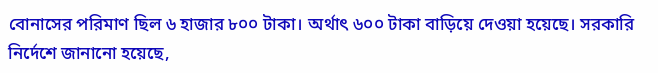বোনাসের পরিমাণ ছিল ৬ হাজার ৮০০ টাকা। অর্থাৎ ৬০০ টাকা বাড়িয়ে দেওয়া হয়েছে। সরকারি নির্দেশে জানানো হয়েছে,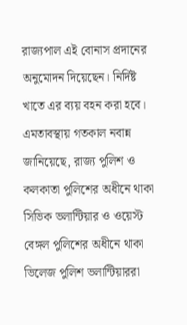রাজ্যপাল এই বোনাস প্রদানের অনুমোদন দিয়েছেন। নির্দিষ্ট খাতে এর ব্যয় বহন করা হবে। এমতাবস্থায় গতকাল নবান্ন জানিয়েছে, রাজ্য পুলিশ ও কলকাতা পুলিশের অধীনে থাকা সিভিক ভলান্টিয়ার ও ওয়েস্ট বেঙ্গল পুলিশের অধীনে থাকা ভিলেজ পুলিশ ভলান্টিয়াররা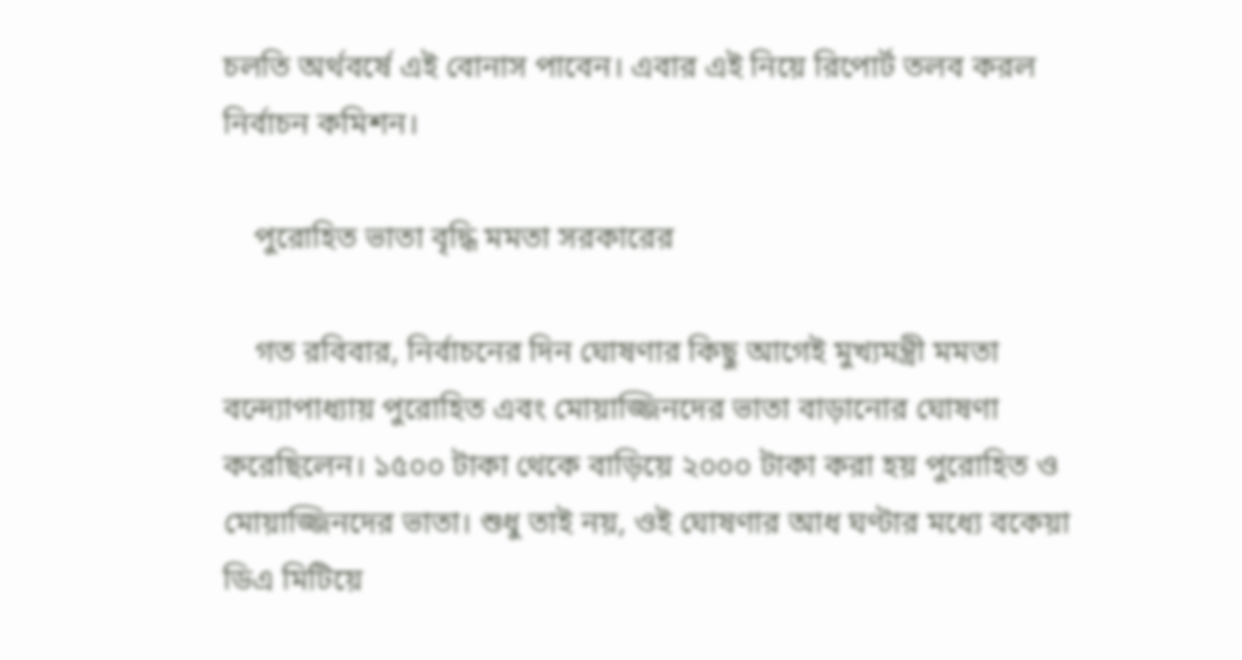চলতি অর্থবর্ষে এই বোনাস পাবেন। এবার এই নিয়ে রিপোর্ট তলব করল নির্বাচন কমিশন।

    পুরোহিত ভাতা বৃদ্ধি মমতা সরকারের

    গত রবিবার, নির্বাচনের দিন ঘোষণার কিছু আগেই মুখ্যমন্ত্রী মমতা বন্দ্যোপাধ্যায় পুরোহিত এবং মোয়াজ্জিনদের ভাতা বাড়ানোর ঘোষণা করেছিলেন। ১৫০০ টাকা থেকে বাড়িয়ে ২০০০ টাকা করা হয় পুরোহিত ও মোয়াজ্জিনদের ভাতা। শুধু তাই নয়, ওই ঘোষণার আধ ঘণ্টার মধ্যে বকেয়া ডিএ মিটিয়ে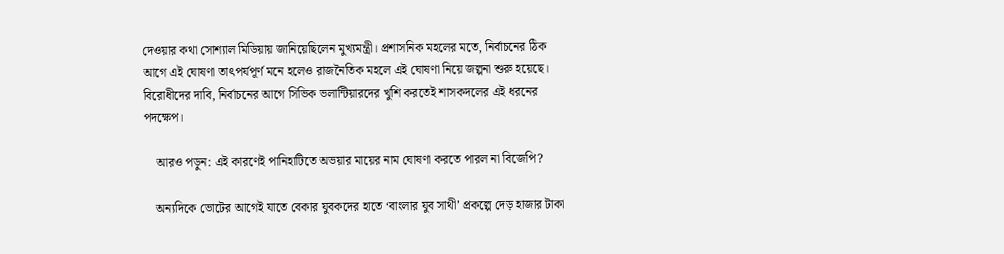দেওয়ার কথা সোশ্যাল মিডিয়ায় জানিয়েছিলেন মুখ্যমন্ত্রী। প্রশাসনিক মহলের মতে, নির্বাচনের ঠিক আগে এই ঘোষণা তাৎপর্যপূর্ণ মনে হলেও রাজনৈতিক মহলে এই ঘোষণা নিয়ে জল্পনা শুরু হয়েছে। বিরোধীদের দাবি, নির্বাচনের আগে সিভিক ভলান্টিয়ারদের খুশি করতেই শাসকদলের এই ধরনের পদক্ষেপ।

    আরও পড়ুন: এই কারণেই পানিহাটিতে অভয়ার মায়ের নাম ঘোষণা করতে পারল না বিজেপি?

    অন্যদিকে ভোটের আগেই যাতে বেকার যুবকদের হাতে ‘বাংলার যুব সাথী’ প্রকল্পে দেড় হাজার টাকা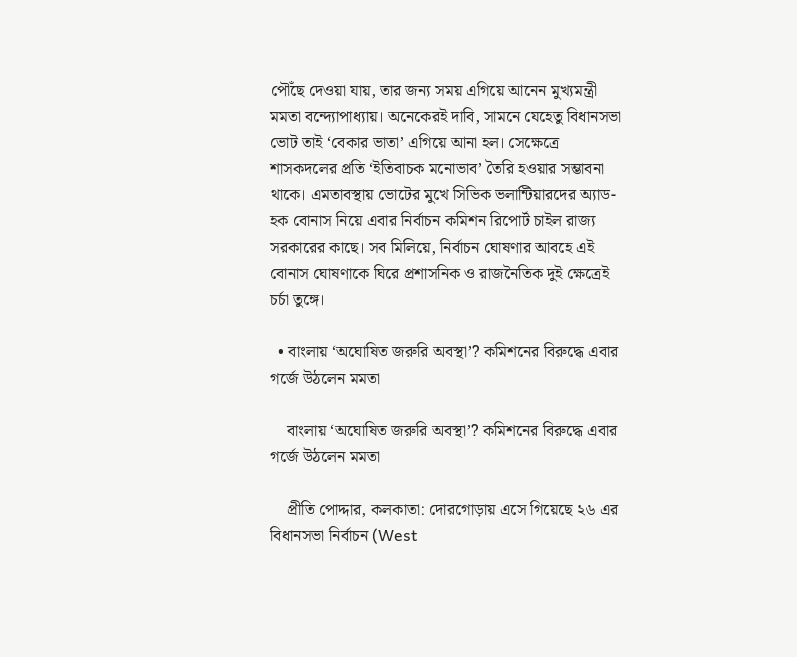পৌঁছে দেওয়া যায়, তার জন্য সময় এগিয়ে আনেন মুখ্যমন্ত্রী মমতা বন্দ্যোপাধ্যায়। অনেকেরই দাবি, সামনে যেহেতু বিধানসভা ভোট তাই ‘বেকার ভাতা’ এগিয়ে আনা হল। সেক্ষেত্রে শাসকদলের প্রতি ‘ইতিবাচক মনোভাব’ তৈরি হওয়ার সম্ভাবনা থাকে। এমতাবস্থায় ভোটের মুখে সিভিক ভলান্টিয়ারদের অ্যাড-হক বোনাস নিয়ে এবার নির্বাচন কমিশন রিপোর্ট চাইল রাজ্য সরকারের কাছে। সব মিলিয়ে, নির্বাচন ঘোষণার আবহে এই বোনাস ঘোষণাকে ঘিরে প্রশাসনিক ও রাজনৈতিক দুই ক্ষেত্রেই চর্চা তুঙ্গে।

  • বাংলায় ‘অঘোষিত জরুরি অবস্থা’? কমিশনের বিরুদ্ধে এবার গর্জে উঠলেন মমতা

    বাংলায় ‘অঘোষিত জরুরি অবস্থা’? কমিশনের বিরুদ্ধে এবার গর্জে উঠলেন মমতা

    প্রীতি পোদ্দার, কলকাতা: দোরগোড়ায় এসে গিয়েছে ২৬ এর বিধানসভা নির্বাচন (West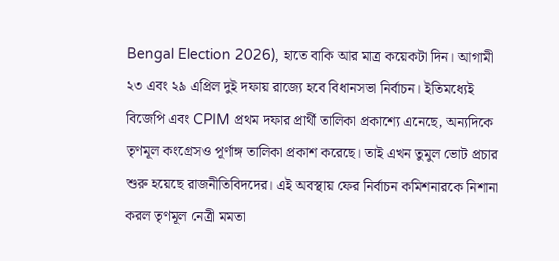Bengal Election 2026), হাতে বাকি আর মাত্র কয়েকটা দিন। আগামী ২৩ এবং ২৯ এপ্রিল দুই দফায় রাজ্যে হবে বিধানসভা নির্বাচন। ইতিমধ্যেই বিজেপি এবং CPIM প্রথম দফার প্রার্থী তালিকা প্রকাশ্যে এনেছে, অন্যদিকে তৃণমূল কংগ্রেসও পূর্ণাঙ্গ তালিকা প্রকাশ করেছে। তাই এখন তুমুল ভোট প্রচার শুরু হয়েছে রাজনীতিবিদদের। এই অবস্থায় ফের নির্বাচন কমিশনারকে নিশানা করল তৃণমূল নেত্রী মমতা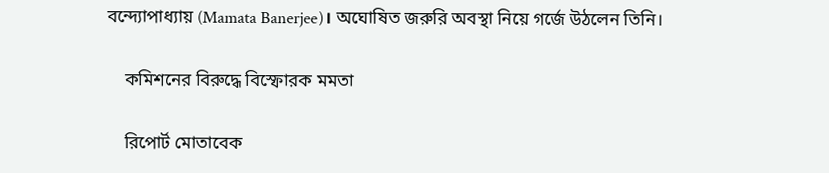বন্দ্যোপাধ্যায় (Mamata Banerjee)। অঘোষিত জরুরি অবস্থা নিয়ে গর্জে উঠলেন তিনি।

    কমিশনের বিরুদ্ধে বিস্ফোরক মমতা

    রিপোর্ট মোতাবেক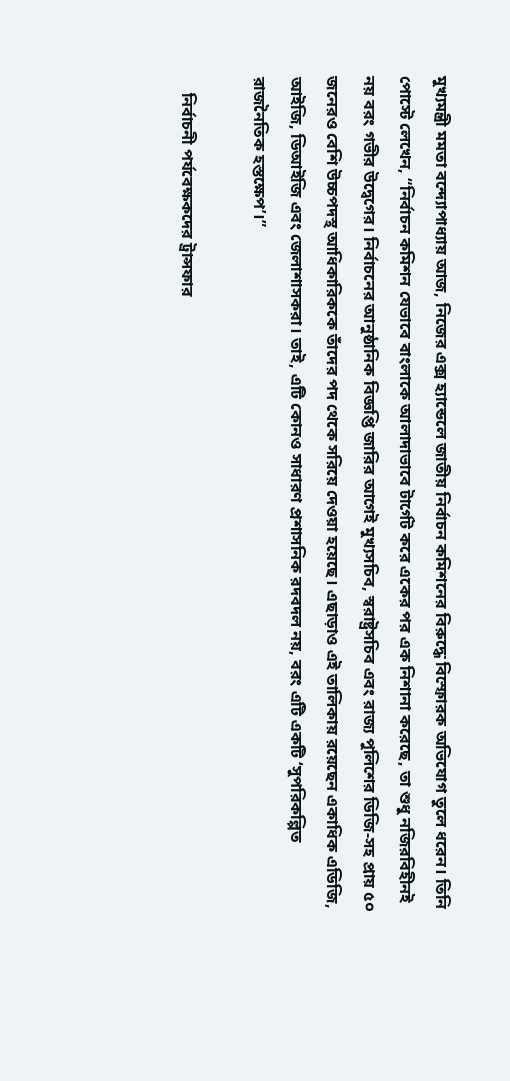মুখ্যমন্ত্রী মমতা বন্দ্যোপাধ্যায় আজ, নিজের এক্স হ্যান্ডেলে জাতীয় নির্বাচন কমিশনের বিরুদ্ধে বিস্ফোরক অভিযোগ তুলে ধরেন। তিনি পোস্টে লেখেন, “নির্বাচন কমিশন যেভাবে বাংলাকে আলাদাভাবে টার্গেট করে একের পর এক নিশানা করেছে, তা শুধু নজিরবিহীনই নয় বরং গভীর উদ্বেগের। নির্বাচনের আনুষ্ঠানিক বিজ্ঞপ্তি জারির আগেই মুখ্যসচিব, স্বরাষ্ট্রসচিব এবং রাজ্য পুলিশের ডিজি-সহ প্রায় ৫০ জনেরও বেশি উচ্চপদস্থ আধিকারিককে তাঁদের পদ থেকে সরিয়ে দেওয়া হয়েছে। এছাড়াও এই তালিকায় রয়েছেন একাধিক এডিজি, আইজি, ডিআইজি এবং জেলাশাসকরা। তাই, এটি কোনও সাধারণ প্রশাসনিক রদবদল নয়, বরং এটি একটি ‘সুপরিকল্পিত রাজনৈতিক হস্তক্ষেপ’।”

    নির্বাচনী পর্যবেক্ষকদের ট্রান্সফার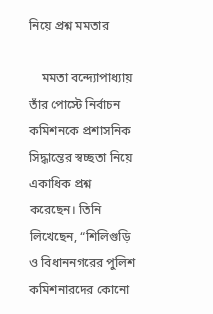নিয়ে প্রশ্ন মমতার

    মমতা বন্দ্যোপাধ্যায় তাঁর পোস্টে নির্বাচন কমিশনকে প্রশাসনিক সিদ্ধান্তের স্বচ্ছতা নিয়ে একাধিক প্রশ্ন করেছেন। তিনি লিখেছেন, “শিলিগুড়ি ও বিধাননগরের পুলিশ কমিশনারদের কোনো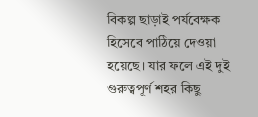বিকল্প ছাড়াই পর্যবেক্ষক হিসেবে পাঠিয়ে দেওয়া হয়েছে। যার ফলে এই দুই গুরুত্বপূর্ণ শহর কিছু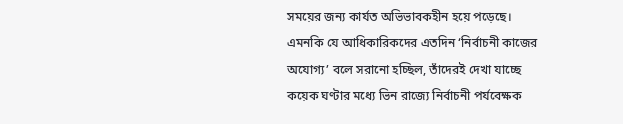সময়ের জন্য কার্যত অভিভাবকহীন হয়ে পড়েছে। এমনকি যে আধিকারিকদের এতদিন ‘নির্বাচনী কাজের অযোগ্য’ বলে সরানো হচ্ছিল, তাঁদেরই দেখা যাচ্ছে কয়েক ঘণ্টার মধ্যে ভিন রাজ্যে নির্বাচনী পর্যবেক্ষক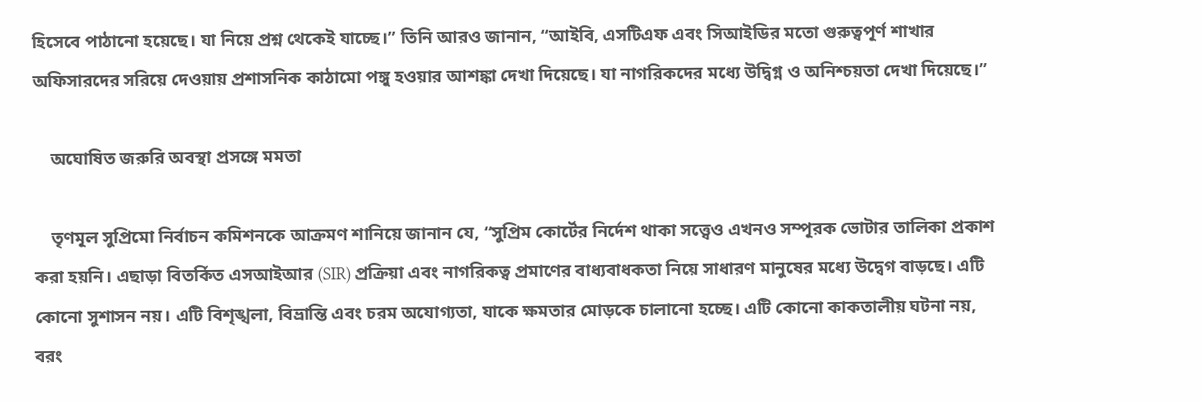হিসেবে পাঠানো হয়েছে। যা নিয়ে প্রশ্ন থেকেই যাচ্ছে।” তিনি আরও জানান, “আইবি, এসটিএফ এবং সিআইডির মতো গুরুত্বপূর্ণ শাখার অফিসারদের সরিয়ে দেওয়ায় প্রশাসনিক কাঠামো পঙ্গু হওয়ার আশঙ্কা দেখা দিয়েছে। যা নাগরিকদের মধ্যে উদ্বিগ্ন ও অনিশ্চয়তা দেখা দিয়েছে।”

    অঘোষিত জরুরি অবস্থা প্রসঙ্গে মমতা

    তৃণমূল সুপ্রিমো নির্বাচন কমিশনকে আক্রমণ শানিয়ে জানান যে, “সুপ্রিম কোর্টের নির্দেশ থাকা সত্ত্বেও এখনও সম্পূরক ভোটার তালিকা প্রকাশ করা হয়নি। এছাড়া বিতর্কিত এসআইআর (SIR) প্রক্রিয়া এবং নাগরিকত্ব প্রমাণের বাধ্যবাধকতা নিয়ে সাধারণ মানুষের মধ্যে উদ্বেগ বাড়ছে। এটি কোনো সুশাসন নয়। এটি বিশৃঙ্খলা, বিভ্রান্তি এবং চরম অযোগ্যতা, যাকে ক্ষমতার মোড়কে চালানো হচ্ছে। এটি কোনো কাকতালীয় ঘটনা নয়, বরং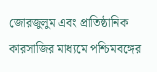জোরজুলুম এবং প্রাতিষ্ঠানিক কারসাজির মাধ্যমে পশ্চিমবঙ্গের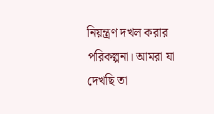নিয়ন্ত্রণ দখল করার পরিকল্পনা। আমরা যা দেখছি তা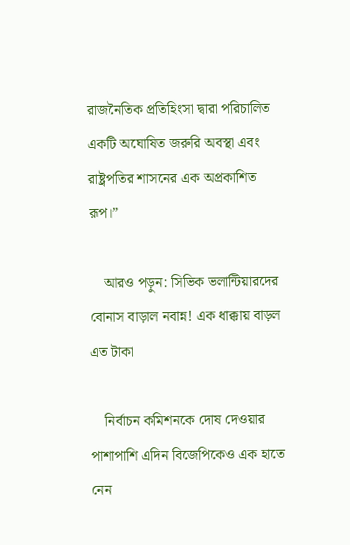রাজনৈতিক প্রতিহিংসা দ্বারা পরিচালিত একটি অঘোষিত জরুরি অবস্থা এবং রাষ্ট্রপতির শাসনের এক অপ্রকাশিত রূপ।”

    আরও পড়ুন: সিভিক ভলান্টিয়ারদের বোনাস বাড়াল নবান্ন! এক ধাক্কায় বাড়ল এত টাকা

    নির্বাচন কমিশনকে দোষ দেওয়ার পাশাপাশি এদিন বিজেপিকেও এক হাতে নেন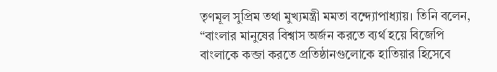তৃণমূল সুপ্রিম তথা মুখ্যমন্ত্রী মমতা বন্দ্যোপাধ্যায়। তিনি বলেন, “বাংলার মানুষের বিশ্বাস অর্জন করতে ব্যর্থ হয়ে বিজেপি বাংলাকে কব্জা করতে প্রতিষ্ঠানগুলোকে হাতিয়ার হিসেবে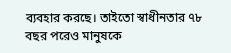ব্যবহার করছে। তাইতো স্বাধীনতার ৭৮ বছর পরেও মানুষকে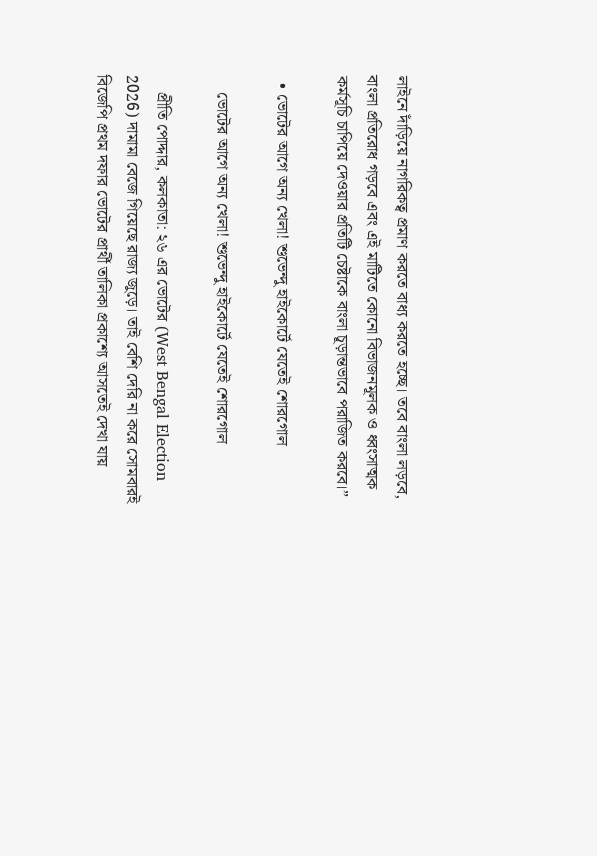লাইনে দাঁড়িয়ে নাগরিকত্ব প্রমাণ করতে বাধ্য করতে হচ্ছে। তবে বাংলা লড়বে, বাংলা প্রতিরোধ গড়বে এবং এই মাটিতে কোনো বিভাজনমূলক ও ধ্বংসাত্মক কর্মসূচি চাপিয়ে দেওয়ার প্রতিটি চেষ্টাকে বাংলা চূড়ান্তভাবে পরাজিত করবে।”

  • ভোটের আগে অন্য খেলা! শুভেন্দু হাইকোর্টে যেতেই শোরগোল

    ভোটের আগে অন্য খেলা! শুভেন্দু হাইকোর্টে যেতেই শোরগোল

    প্রীতি পোদ্দার, কলকাতা: ২৬ এর ভোটের (West Bengal Election 2026) দামামা বেজে গিয়েছে রাজ্য জুড়ে। তাই বেশি দেরি না করে সোমবারই বিজেপি প্রথম দফার ভোটের প্রার্থী তালিকা প্রকাশ্যে আসতেই দেখা যায়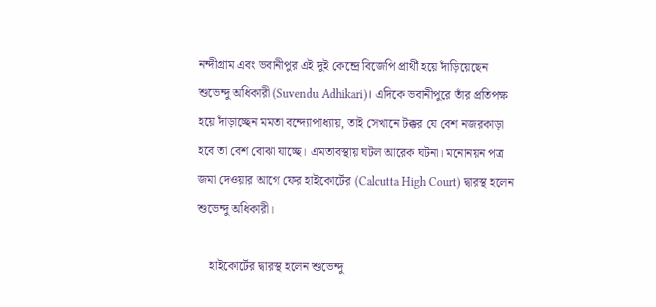নন্দীগ্রাম এবং ভবানীপুর এই দুই কেন্দ্রে বিজেপি প্রার্থী হয়ে দাঁড়িয়েছেন শুভেন্দু অধিকারী (Suvendu Adhikari)। এদিকে ভবানীপুরে তাঁর প্রতিপক্ষ হয়ে দাঁড়াচ্ছেন মমতা বন্দ্যোপাধ্যায়, তাই সেখানে টক্কর যে বেশ নজরকাড়া হবে তা বেশ বোঝা যাচ্ছে। এমতাবস্থায় ঘটল আরেক ঘটনা। মনোনয়ন পত্র জমা দেওয়ার আগে ফের হাইকোর্টের (Calcutta High Court) দ্বারস্থ হলেন শুভেন্দু অধিকারী।

    হাইকোর্টের দ্বারস্থ হলেন শুভেন্দু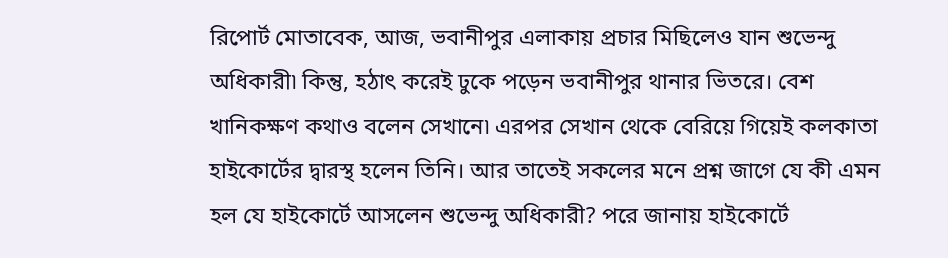রিপোর্ট মোতাবেক, আজ, ভবানীপুর এলাকায় প্রচার মিছিলেও যান শুভেন্দু অধিকারী৷ কিন্তু, হঠাৎ করেই ঢুকে পড়েন ভবানীপুর থানার ভিতরে। বেশ খানিকক্ষণ কথাও বলেন সেখানে৷ এরপর সেখান থেকে বেরিয়ে গিয়েই কলকাতা হাইকোর্টের দ্বারস্থ হলেন তিনি। আর তাতেই সকলের মনে প্রশ্ন জাগে যে কী এমন হল যে হাইকোর্টে আসলেন শুভেন্দু অধিকারী? পরে জানায় হাইকোর্টে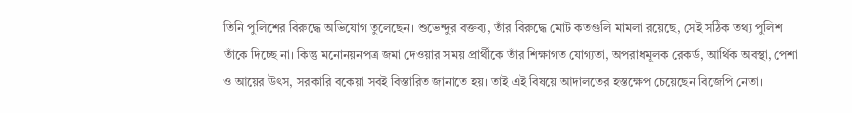তিনি পুলিশের বিরুদ্ধে অভিযোগ তুলেছেন। শুভেন্দুর বক্তব্য, তাঁর বিরুদ্ধে মোট কতগুলি মামলা রয়েছে, সেই সঠিক তথ্য পুলিশ তাঁকে দিচ্ছে না। কিন্তু মনোনয়নপত্র জমা দেওয়ার সময় প্রার্থীকে তাঁর শিক্ষাগত যোগ্যতা, অপরাধমূলক রেকর্ড, আর্থিক অবস্থা, পেশা ও আয়ের উৎস, সরকারি বকেয়া সবই বিস্তারিত জানাতে হয়। তাই এই বিষয়ে আদালতের হস্তক্ষেপ চেয়েছেন বিজেপি নেতা।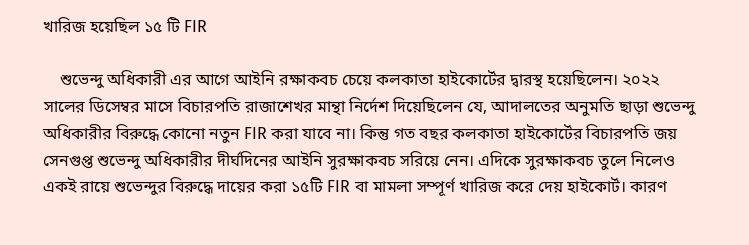খারিজ হয়েছিল ১৫ টি FIR

    শুভেন্দু অধিকারী এর আগে আইনি রক্ষাকবচ চেয়ে কলকাতা হাইকোর্টের দ্বারস্থ হয়েছিলেন। ২০২২ সালের ডিসেম্বর মাসে বিচারপতি রাজাশেখর মান্থা নির্দেশ দিয়েছিলেন যে, আদালতের অনুমতি ছাড়া শুভেন্দু অধিকারীর বিরুদ্ধে কোনো নতুন FIR করা যাবে না। কিন্তু গত বছর কলকাতা হাইকোর্টের বিচারপতি জয় সেনগুপ্ত শুভেন্দু অধিকারীর দীর্ঘদিনের আইনি সুরক্ষাকবচ সরিয়ে নেন। এদিকে সুরক্ষাকবচ তুলে নিলেও একই রায়ে শুভেন্দুর বিরুদ্ধে দায়ের করা ১৫টি FIR বা মামলা সম্পূর্ণ খারিজ করে দেয় হাইকোর্ট। কারণ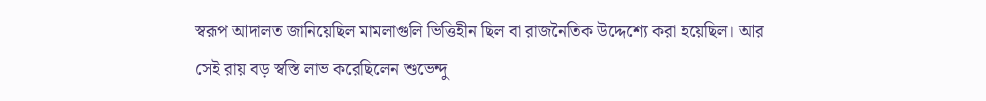স্বরূপ আদালত জানিয়েছিল মামলাগুলি ভিত্তিহীন ছিল বা রাজনৈতিক উদ্দেশ্যে করা হয়েছিল। আর সেই রায় বড় স্বস্তি লাভ করেছিলেন শুভেন্দু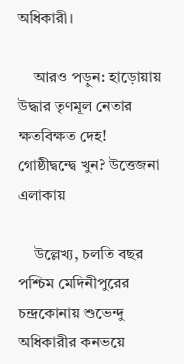অধিকারী।

    আরও পড়ুন: হাড়োয়ায় উদ্ধার তৃণমূল নেতার ক্ষতবিক্ষত দেহ! গোষ্ঠীদ্বন্দ্বে খুন? উত্তেজনা এলাকায়

    উল্লেখ্য, চলতি বছর পশ্চিম মেদিনীপুরের চন্দ্রকোনায় শুভেন্দু অধিকারীর কনভয়ে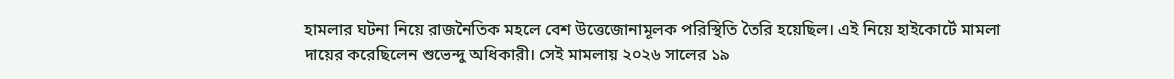হামলার ঘটনা নিয়ে রাজনৈতিক মহলে বেশ উত্তেজোনামূলক পরিস্থিতি তৈরি হয়েছিল। এই নিয়ে হাইকোর্টে মামলা দায়ের করেছিলেন শুভেন্দু অধিকারী। সেই মামলায় ২০২৬ সালের ১৯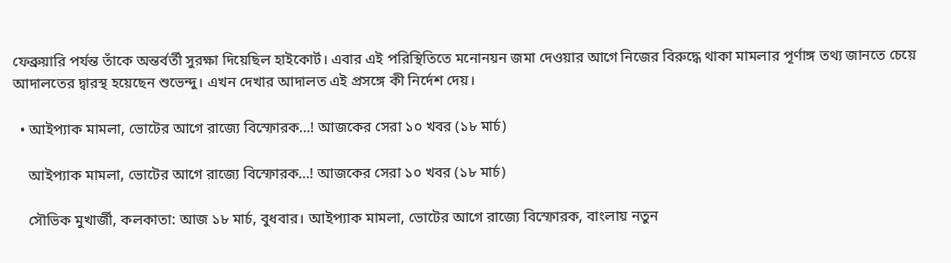ফেব্রুয়ারি পর্যন্ত তাঁকে অন্তর্বর্তী সুরক্ষা দিয়েছিল হাইকোর্ট। এবার এই পরিস্থিতিতে মনোনয়ন জমা দেওয়ার আগে নিজের বিরুদ্ধে থাকা মামলার পূর্ণাঙ্গ তথ্য জানতে চেয়ে আদালতের দ্বারস্থ হয়েছেন শুভেন্দু। এখন দেখার আদালত এই প্রসঙ্গে কী নির্দেশ দেয়।

  • আইপ্যাক মামলা, ভোটের আগে রাজ্যে বিস্ফোরক…! আজকের সেরা ১০ খবর (১৮ মার্চ)

    আইপ্যাক মামলা, ভোটের আগে রাজ্যে বিস্ফোরক…! আজকের সেরা ১০ খবর (১৮ মার্চ)

    সৌভিক মুখার্জী, কলকাতা: আজ ১৮ মার্চ, বুধবার। আইপ্যাক মামলা, ভোটের আগে রাজ্যে বিস্ফোরক, বাংলায় নতুন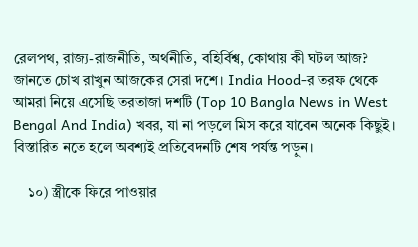রেলপথ, রাজ্য-রাজনীতি, অর্থনীতি, বহির্বিশ্ব, কোথায় কী ঘটল আজ? জানতে চোখ রাখুন আজকের সেরা দশে। India Hood-র তরফ থেকে আমরা নিয়ে এসেছি তরতাজা দশটি (Top 10 Bangla News in West Bengal And India) খবর, যা না পড়লে মিস করে যাবেন অনেক কিছুই। বিস্তারিত নতে হলে অবশ্যই প্রতিবেদনটি শেষ পর্যন্ত পড়ুন।

    ১০) স্ত্রীকে ফিরে পাওয়ার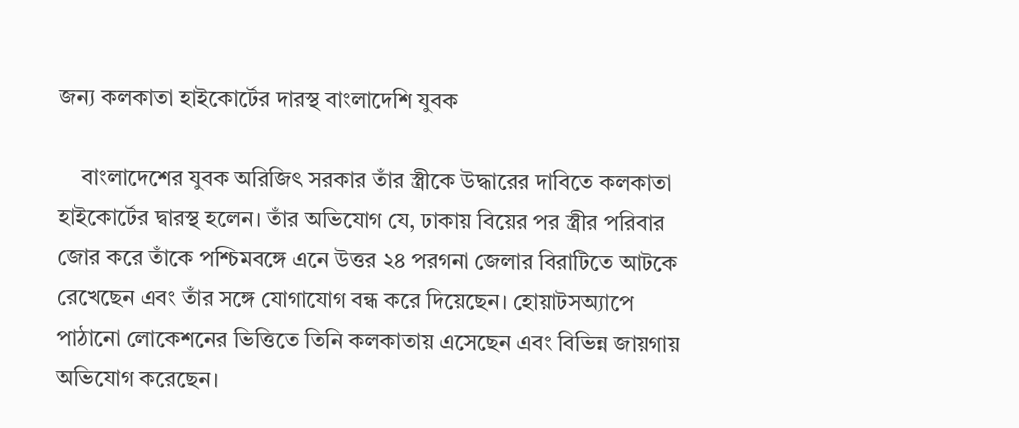জন্য কলকাতা হাইকোর্টের দারস্থ বাংলাদেশি যুবক

    বাংলাদেশের যুবক অরিজিৎ সরকার তাঁর স্ত্রীকে উদ্ধারের দাবিতে কলকাতা হাইকোর্টের দ্বারস্থ হলেন। তাঁর অভিযোগ যে, ঢাকায় বিয়ের পর স্ত্রীর পরিবার জোর করে তাঁকে পশ্চিমবঙ্গে এনে উত্তর ২৪ পরগনা জেলার বিরাটিতে আটকে রেখেছেন এবং তাঁর সঙ্গে যোগাযোগ বন্ধ করে দিয়েছেন। হোয়াটসঅ্যাপে পাঠানো লোকেশনের ভিত্তিতে তিনি কলকাতায় এসেছেন এবং বিভিন্ন জায়গায় অভিযোগ করেছেন।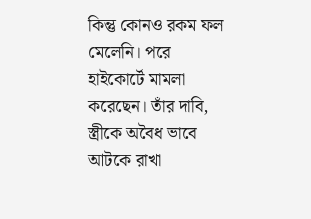কিন্তু কোনও রকম ফল মেলেনি। পরে হাইকোর্টে মামলা করেছেন। তাঁর দাবি, স্ত্রীকে অবৈধ ভাবে আটকে রাখা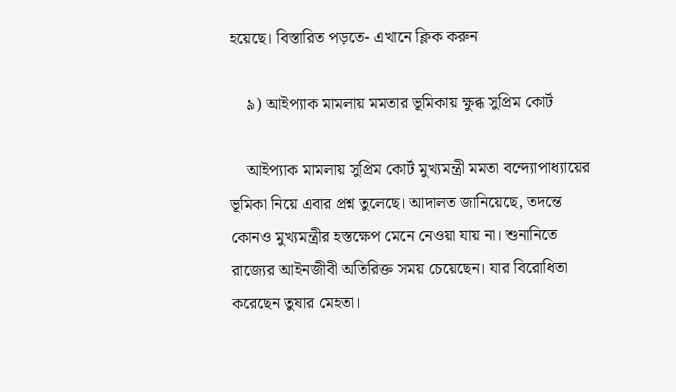হয়েছে। বিস্তারিত পড়তে- এখানে ক্লিক করুন

    ৯) আইপ্যাক মামলায় মমতার ভূমিকায় ক্ষুব্ধ সুপ্রিম কোর্ট

    আইপ্যাক মামলায় সুপ্রিম কোর্ট মুখ্যমন্ত্রী মমতা বন্দ্যোপাধ্যায়ের ভূমিকা নিয়ে এবার প্রশ্ন তুলেছে। আদালত জানিয়েছে, তদন্তে কোনও মুখ্যমন্ত্রীর হস্তক্ষেপ মেনে নেওয়া যায় না। শুনানিতে রাজ্যের আইনজীবী অতিরিক্ত সময় চেয়েছেন। যার বিরোধিতা করেছেন তুষার মেহতা।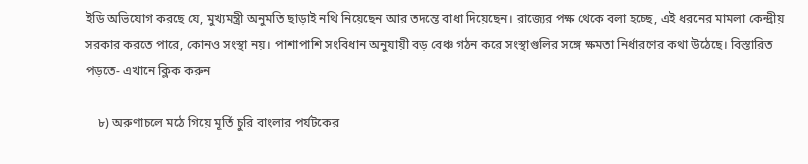ইডি অভিযোগ করছে যে, মুখ্যমন্ত্রী অনুমতি ছাড়াই নথি নিয়েছেন আর তদন্তে বাধা দিয়েছেন। রাজ্যের পক্ষ থেকে বলা হচ্ছে, এই ধরনের মামলা কেন্দ্রীয় সরকার করতে পারে, কোনও সংস্থা নয়। পাশাপাশি সংবিধান অনুযায়ী বড় বেঞ্চ গঠন করে সংস্থাগুলির সঙ্গে ক্ষমতা নির্ধারণের কথা উঠেছে। বিস্তারিত পড়তে- এখানে ক্লিক করুন

    ৮) অরুণাচলে মঠে গিয়ে মূর্তি চুরি বাংলার পর্যটকের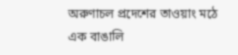অরুণাচল প্রদেশের তাওয়াং মঠে এক বাঙালি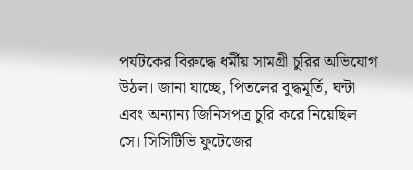পর্যটকের বিরুদ্ধে ধর্মীয় সামগ্রী চুরির অভিযোগ উঠল। জানা যাচ্ছে, পিতলের বুদ্ধমূর্তি, ঘন্টা এবং অন্যান্য জিনিসপত্র চুরি করে নিয়েছিল সে। সিসিটিভি ফুটেজের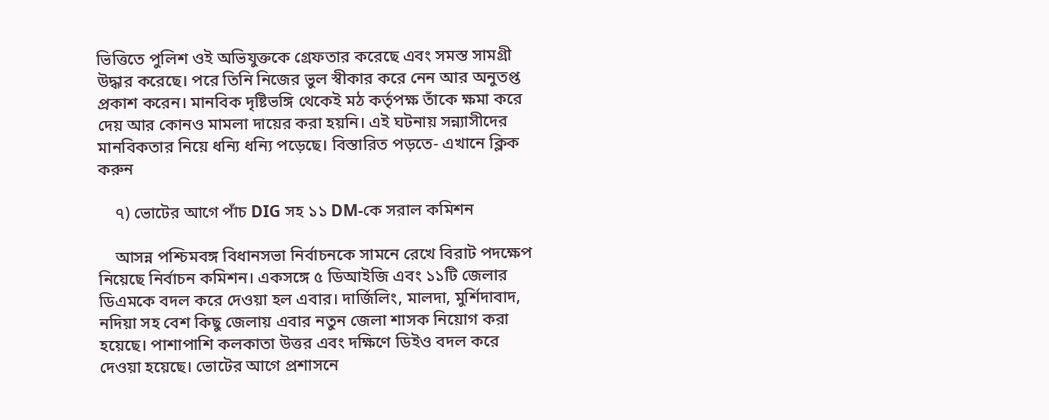ভিত্তিতে পুলিশ ওই অভিযুক্তকে গ্রেফতার করেছে এবং সমস্ত সামগ্রী উদ্ধার করেছে। পরে তিনি নিজের ভুল স্বীকার করে নেন আর অনুতপ্ত প্রকাশ করেন। মানবিক দৃষ্টিভঙ্গি থেকেই মঠ কর্তৃপক্ষ তাঁকে ক্ষমা করে দেয় আর কোনও মামলা দায়ের করা হয়নি। এই ঘটনায় সন্ন্যাসীদের মানবিকতার নিয়ে ধন্যি ধন্যি পড়েছে। বিস্তারিত পড়তে- এখানে ক্লিক করুন

    ৭) ভোটের আগে পাঁচ DIG সহ ১১ DM-কে সরাল কমিশন

    আসন্ন পশ্চিমবঙ্গ বিধানসভা নির্বাচনকে সামনে রেখে বিরাট পদক্ষেপ নিয়েছে নির্বাচন কমিশন। একসঙ্গে ৫ ডিআইজি এবং ১১টি জেলার ডিএমকে বদল করে দেওয়া হল এবার। দার্জিলিং, মালদা, মুর্শিদাবাদ, নদিয়া সহ বেশ কিছু জেলায় এবার নতুন জেলা শাসক নিয়োগ করা হয়েছে। পাশাপাশি কলকাতা উত্তর এবং দক্ষিণে ডিইও বদল করে দেওয়া হয়েছে। ভোটের আগে প্রশাসনে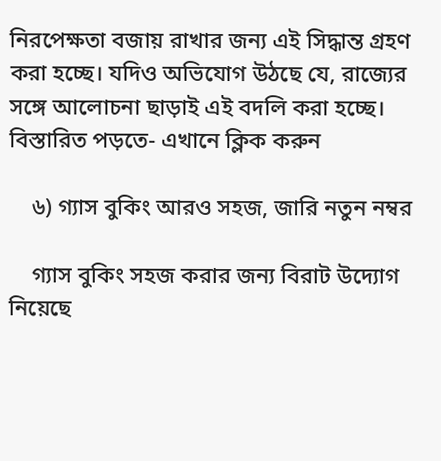নিরপেক্ষতা বজায় রাখার জন্য এই সিদ্ধান্ত গ্রহণ করা হচ্ছে। যদিও অভিযোগ উঠছে যে, রাজ্যের সঙ্গে আলোচনা ছাড়াই এই বদলি করা হচ্ছে। বিস্তারিত পড়তে- এখানে ক্লিক করুন

    ৬) গ্যাস বুকিং আরও সহজ, জারি নতুন নম্বর

    গ্যাস বুকিং সহজ করার জন্য বিরাট উদ্যোগ নিয়েছে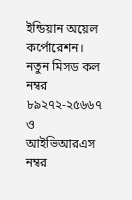ইন্ডিয়ান অয়েল কর্পোরেশন। নতুন মিসড কল নম্বর ৮৯২৭২-২৫৬৬৭ ও আইভিআরএস নম্বর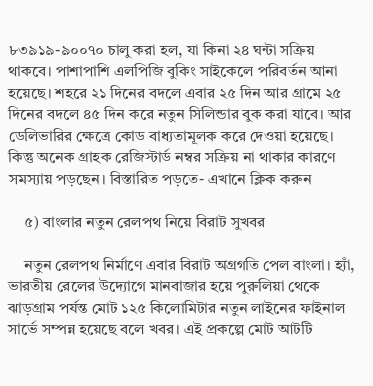৮৩৯১৯-৯০০৭০ চালু করা হল, যা কিনা ২৪ ঘন্টা সক্রিয় থাকবে। পাশাপাশি এলপিজি বুকিং সাইকেলে পরিবর্তন আনা হয়েছে। শহরে ২১ দিনের বদলে এবার ২৫ দিন আর গ্রামে ২৫ দিনের বদলে ৪৫ দিন করে নতুন সিলিন্ডার বুক করা যাবে। আর ডেলিভারির ক্ষেত্রে কোড বাধ্যতামূলক করে দেওয়া হয়েছে। কিন্তু অনেক গ্রাহক রেজিস্টার্ড নম্বর সক্রিয় না থাকার কারণে সমস্যায় পড়ছেন। বিস্তারিত পড়তে- এখানে ক্লিক করুন

    ৫) বাংলার নতুন রেলপথ নিয়ে বিরাট সুখবর

    নতুন রেলপথ নির্মাণে এবার বিরাট অগ্রগতি পেল বাংলা। হ্যাঁ, ভারতীয় রেলের উদ্যোগে মানবাজার হয়ে পুরুলিয়া থেকে ঝাড়গ্রাম পর্যন্ত মোট ১২৫ কিলোমিটার নতুন লাইনের ফাইনাল সার্ভে সম্পন্ন হয়েছে বলে খবর। এই প্রকল্পে মোট আটটি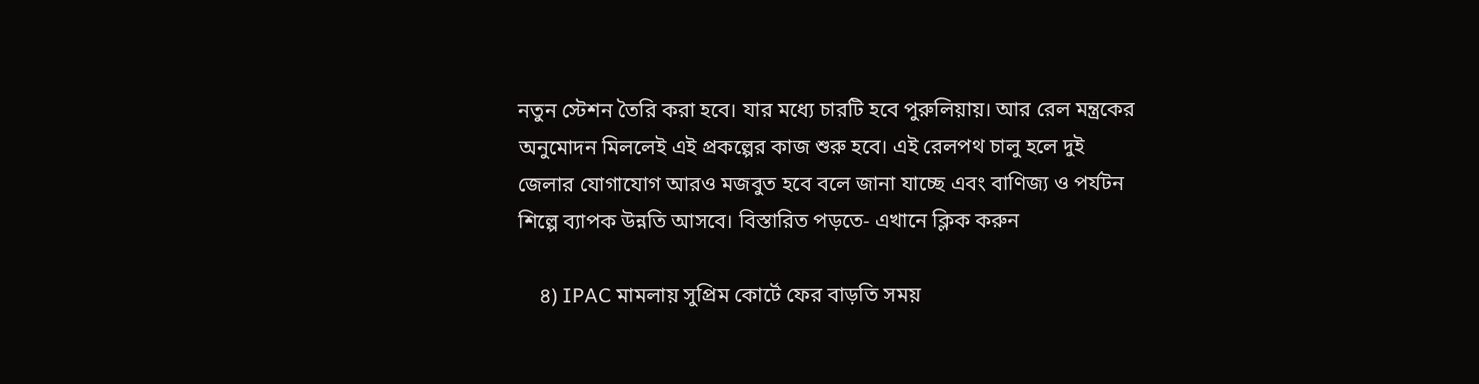নতুন স্টেশন তৈরি করা হবে। যার মধ্যে চারটি হবে পুরুলিয়ায়। আর রেল মন্ত্রকের অনুমোদন মিললেই এই প্রকল্পের কাজ শুরু হবে। এই রেলপথ চালু হলে দুই জেলার যোগাযোগ আরও মজবুত হবে বলে জানা যাচ্ছে এবং বাণিজ্য ও পর্যটন শিল্পে ব্যাপক উন্নতি আসবে। বিস্তারিত পড়তে- এখানে ক্লিক করুন

    ৪) IPAC মামলায় সুপ্রিম কোর্টে ফের বাড়তি সময়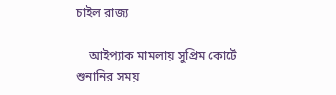চাইল রাজ্য

    আইপ্যাক মামলায় সুপ্রিম কোর্টে শুনানির সময়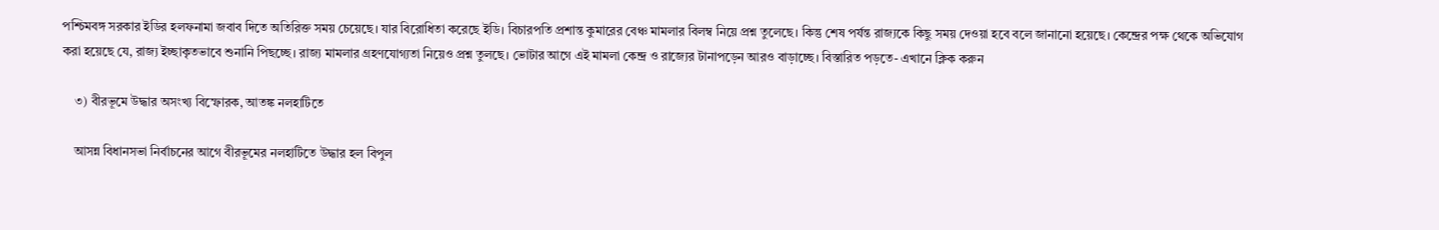পশ্চিমবঙ্গ সরকার ইডির হলফনামা জবাব দিতে অতিরিক্ত সময় চেয়েছে। যার বিরোধিতা করেছে ইডি। বিচারপতি প্রশান্ত কুমারের বেঞ্চ মামলার বিলম্ব নিয়ে প্রশ্ন তুলেছে। কিন্তু শেষ পর্যন্ত রাজ্যকে কিছু সময় দেওয়া হবে বলে জানানো হয়েছে। কেন্দ্রের পক্ষ থেকে অভিযোগ করা হয়েছে যে, রাজ্য ইচ্ছাকৃতভাবে শুনানি পিছচ্ছে। রাজ্য মামলার গ্রহণযোগ্যতা নিয়েও প্রশ্ন তুলছে। ভোটার আগে এই মামলা কেন্দ্র ও রাজ্যের টানাপড়েন আরও বাড়াচ্ছে। বিস্তারিত পড়তে- এখানে ক্লিক করুন

    ৩) বীরভূমে উদ্ধার অসংখ্য বিস্ফোরক, আতঙ্ক নলহাটিতে

    আসন্ন বিধানসভা নির্বাচনের আগে বীরভূমের নলহাটিতে উদ্ধার হল বিপুল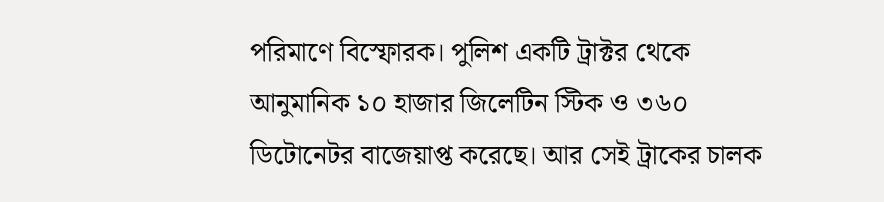পরিমাণে বিস্ফোরক। পুলিশ একটি ট্রাক্টর থেকে আনুমানিক ১০ হাজার জিলেটিন স্টিক ও ৩৬০ ডিটোনেটর বাজেয়াপ্ত করেছে। আর সেই ট্রাকের চালক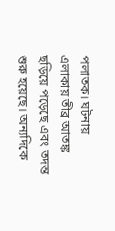পলাতক। ঘটনায় এলাকায় তীব্র আতঙ্ক ছড়িয়ে পড়েছে এবং তদন্ত শুরু হয়েছে। অন্যদিকে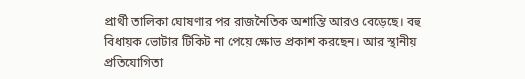প্রার্থী তালিকা ঘোষণার পর রাজনৈতিক অশান্তি আরও বেড়েছে। বহু বিধায়ক ভোটার টিকিট না পেয়ে ক্ষোভ প্রকাশ করছেন। আর স্থানীয় প্রতিযোগিতা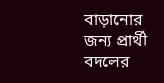বাড়ানোর জন্য প্রার্থী বদলের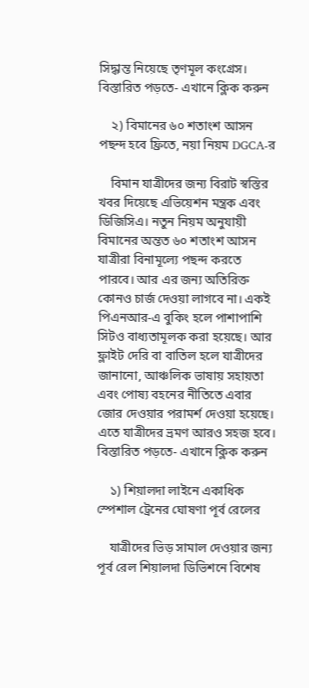সিদ্ধান্ত নিয়েছে তৃণমূল কংগ্রেস। বিস্তারিত পড়তে- এখানে ক্লিক করুন

    ২) বিমানের ৬০ শতাংশ আসন পছন্দ হবে ফ্রিতে, নয়া নিয়ম DGCA-র

    বিমান যাত্রীদের জন্য বিরাট স্বস্তির খবর দিয়েছে এভিয়েশন মন্ত্রক এবং ডিজিসিএ। নতুন নিয়ম অনুযায়ী বিমানের অন্তত ৬০ শতাংশ আসন যাত্রীরা বিনামূল্যে পছন্দ করতে পারবে। আর এর জন্য অতিরিক্ত কোনও চার্জ দেওয়া লাগবে না। একই পিএনআর-এ বুকিং হলে পাশাপাশি সিটও বাধ্যতামূলক করা হয়েছে। আর ফ্লাইট দেরি বা বাতিল হলে যাত্রীদের জানানো, আঞ্চলিক ভাষায় সহায়তা এবং পোষ্য বহনের নীতিতে এবার জোর দেওয়ার পরামর্শ দেওয়া হয়েছে। এতে যাত্রীদের ভ্রমণ আরও সহজ হবে। বিস্তারিত পড়তে- এখানে ক্লিক করুন

    ১) শিয়ালদা লাইনে একাধিক স্পেশাল ট্রেনের ঘোষণা পূর্ব রেলের

    যাত্রীদের ভিড় সামাল দেওয়ার জন্য পূর্ব রেল শিয়ালদা ডিভিশনে বিশেষ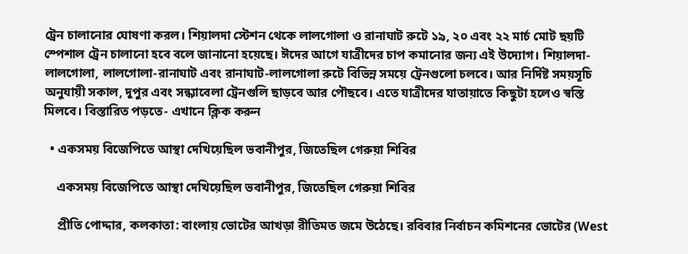ট্রেন চালানোর ঘোষণা করল। শিয়ালদা স্টেশন থেকে লালগোলা ও রানাঘাট রুটে ১৯, ২০ এবং ২২ মার্চ মোট ছয়টি স্পেশাল ট্রেন চালানো হবে বলে জানানো হয়েছে। ঈদের আগে যাত্রীদের চাপ কমানোর জন্য এই উদ্যোগ। শিয়ালদা-লালগোলা, লালগোলা-রানাঘাট এবং রানাঘাট-লালগোলা রুটে বিভিন্ন সময়ে ট্রেনগুলো চলবে। আর নির্দিষ্ট সময়সূচি অনুযায়ী সকাল, দুপুর এবং সন্ধ্যাবেলা ট্রেনগুলি ছাড়বে আর পৌছবে। এতে যাত্রীদের যাতায়াতে কিছুটা হলেও স্বস্তি মিলবে। বিস্তারিত পড়তে- এখানে ক্লিক করুন

  • একসময় বিজেপিতে আস্থা দেখিয়েছিল ভবানীপুর, জিতেছিল গেরুয়া শিবির

    একসময় বিজেপিতে আস্থা দেখিয়েছিল ভবানীপুর, জিতেছিল গেরুয়া শিবির

    প্রীতি পোদ্দার, কলকাতা: বাংলায় ভোটের আখড়া রীতিমত জমে উঠেছে। রবিবার নির্বাচন কমিশনের ভোটের (West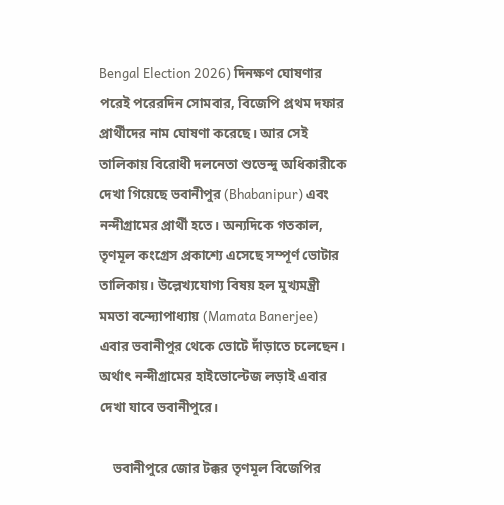Bengal Election 2026) দিনক্ষণ ঘোষণার পরেই পরেরদিন সোমবার, বিজেপি প্রথম দফার প্রার্থীদের নাম ঘোষণা করেছে। আর সেই তালিকায় বিরোধী দলনেতা শুভেন্দু অধিকারীকে দেখা গিয়েছে ভবানীপুর (Bhabanipur) এবং নন্দীগ্রামের প্রার্থী হতে। অন্যদিকে গতকাল, তৃণমূল কংগ্রেস প্রকাশ্যে এসেছে সম্পূর্ণ ভোটার তালিকায়। উল্লেখ্যযোগ্য বিষয় হল মুখ্যমন্ত্রী মমতা বন্দ্যোপাধ্যায় (Mamata Banerjee) এবার ভবানীপুর থেকে ভোটে দাঁড়াতে চলেছেন। অর্থাৎ নন্দীগ্রামের হাইভোল্টেজ লড়াই এবার দেখা যাবে ভবানীপুরে।

    ভবানীপুরে জোর টক্কর তৃণমূল বিজেপির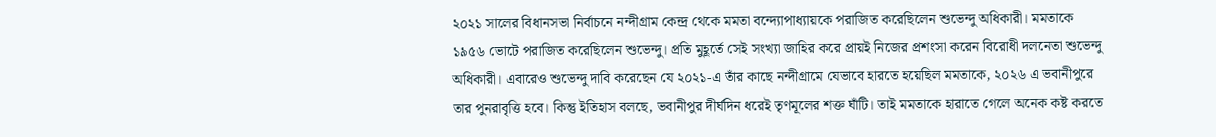২০২১ সালের বিধানসভা নির্বাচনে নন্দীগ্রাম কেন্দ্র থেকে মমতা বন্দ্যোপাধ্যায়কে পরাজিত করেছিলেন শুভেন্দু অধিকারী। মমতাকে ১৯৫৬ ভোটে পরাজিত করেছিলেন শুভেন্দু। প্রতি মুহূর্তে সেই সংখ্যা জাহির করে প্রায়ই নিজের প্রশংসা করেন বিরোধী দলনেতা শুভেন্দু অধিকারী। এবারেও শুভেন্দু দাবি করেছেন যে ২০২১-এ তাঁর কাছে নন্দীগ্রামে যেভাবে হারতে হয়েছিল মমতাকে, ২০২৬ এ ভবানীপুরে তার পুনরাবৃত্তি হবে। কিন্তু ইতিহাস বলছে, ভবানীপুর দীর্ঘদিন ধরেই তৃণমূলের শক্ত ঘাঁটি। তাই মমতাকে হারাতে গেলে অনেক কষ্ট করতে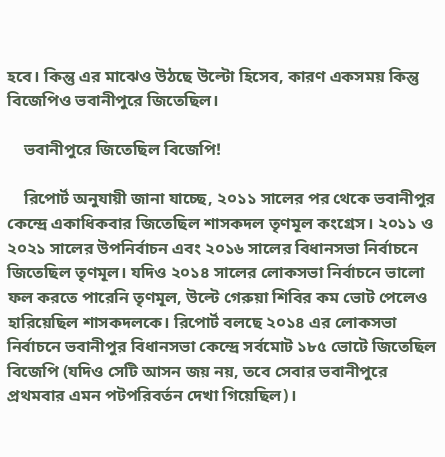হবে। কিন্তু এর মাঝেও উঠছে উল্টো হিসেব, কারণ একসময় কিন্তু বিজেপিও ভবানীপুরে জিতেছিল।

    ভবানীপুরে জিতেছিল বিজেপি!

    রিপোর্ট অনুযায়ী জানা যাচ্ছে, ২০১১ সালের পর থেকে ভবানীপুর কেন্দ্রে একাধিকবার জিতেছিল শাসকদল তৃণমূল কংগ্রেস। ২০১১ ও ২০২১ সালের উপনির্বাচন এবং ২০১৬ সালের বিধানসভা নির্বাচনে জিতেছিল তৃণমূল। যদিও ২০১৪ সালের লোকসভা নির্বাচনে ভালো ফল করতে পারেনি তৃণমূল, উল্টে গেরুয়া শিবির কম ভোট পেলেও হারিয়েছিল শাসকদলকে। রিপোর্ট বলছে ২০১৪ এর লোকসভা নির্বাচনে ভবানীপুর বিধানসভা কেন্দ্রে সর্বমোট ১৮৫ ভোটে জিতেছিল বিজেপি (যদিও সেটি আসন জয় নয়, তবে সেবার ভবানীপুরে প্রথমবার এমন পটপরিবর্তন দেখা গিয়েছিল)।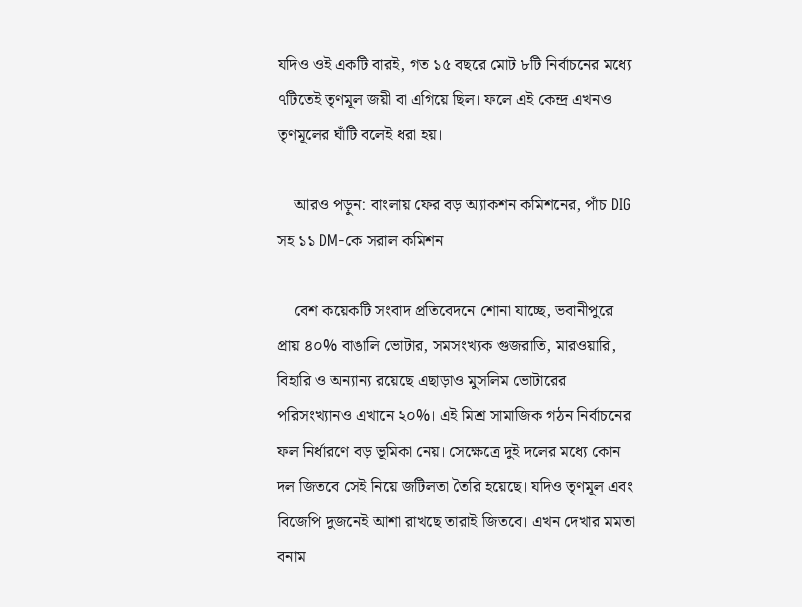যদিও ওই একটি বারই, গত ১৫ বছরে মোট ৮টি নির্বাচনের মধ্যে ৭টিতেই তৃণমূল জয়ী বা এগিয়ে ছিল। ফলে এই কেন্দ্র এখনও তৃণমূলের ঘাঁটি বলেই ধরা হয়।

    আরও পড়ুন: বাংলায় ফের বড় অ্যাকশন কমিশনের, পাঁচ DIG সহ ১১ DM-কে সরাল কমিশন

    বেশ কয়েকটি সংবাদ প্রতিবেদনে শোনা যাচ্ছে, ভবানীপুরে প্রায় ৪০% বাঙালি ভোটার, সমসংখ্যক গুজরাতি, মারওয়ারি, বিহারি ও অন্যান্য রয়েছে এছাড়াও মুসলিম ভোটারের পরিসংখ্যানও এখানে ২০%। এই মিশ্র সামাজিক গঠন নির্বাচনের ফল নির্ধারণে বড় ভূমিকা নেয়। সেক্ষেত্রে দুই দলের মধ্যে কোন দল জিতবে সেই নিয়ে জটিলতা তৈরি হয়েছে। যদিও তৃণমূল এবং বিজেপি দুজনেই আশা রাখছে তারাই জিতবে। এখন দেখার মমতা বনাম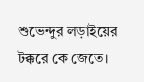শুভেন্দুর লড়াইয়ের টক্করে কে জেতে।